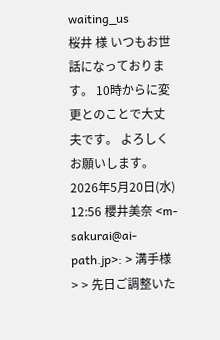waiting_us
桜井 様 いつもお世話になっております。 10時からに変更とのことで大丈夫です。 よろしくお願いします。 2026年5月20日(水) 12:56 櫻井美奈 <m-sakurai@ai-path.jp>: > 溝手様 > > 先日ご調整いた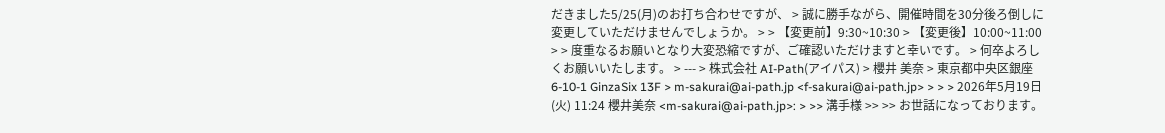だきました5/25(月)のお打ち合わせですが、 > 誠に勝手ながら、開催時間を30分後ろ倒しに変更していただけませんでしょうか。 > > 【変更前】9:30~10:30 > 【変更後】10:00~11:00 > > 度重なるお願いとなり大変恐縮ですが、ご確認いただけますと幸いです。 > 何卒よろしくお願いいたします。 > --- > 株式会社 AI-Path(アイパス) > 櫻井 美奈 > 東京都中央区銀座6-10-1 GinzaSix 13F > m-sakurai@ai-path.jp <f-sakurai@ai-path.jp> > > > 2026年5月19日(火) 11:24 櫻井美奈 <m-sakurai@ai-path.jp>: > >> 溝手様 >> >> お世話になっております。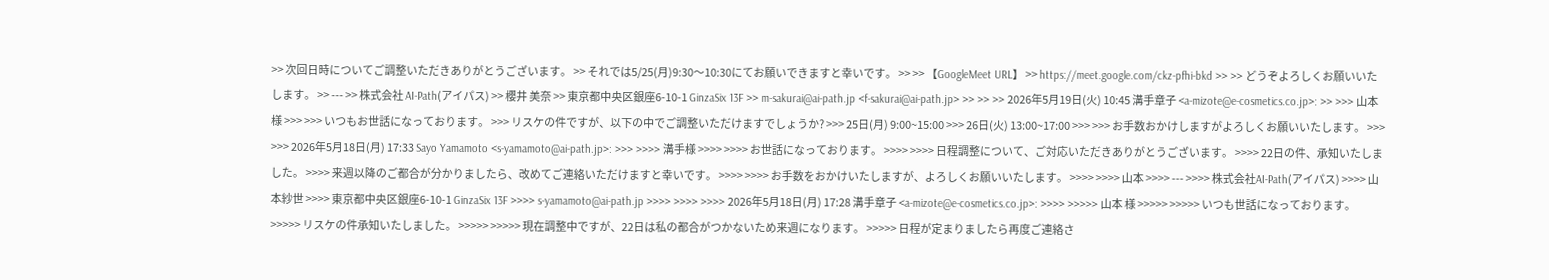>> 次回日時についてご調整いただきありがとうございます。 >> それでは5/25(月)9:30〜10:30にてお願いできますと幸いです。 >> >> 【GoogleMeet URL】 >> https://meet.google.com/ckz-pfhi-bkd >> >> どうぞよろしくお願いいたします。 >> --- >> 株式会社 AI-Path(アイパス) >> 櫻井 美奈 >> 東京都中央区銀座6-10-1 GinzaSix 13F >> m-sakurai@ai-path.jp <f-sakurai@ai-path.jp> >> >> >> 2026年5月19日(火) 10:45 溝手章子 <a-mizote@e-cosmetics.co.jp>: >> >>> 山本 様 >>> >>> いつもお世話になっております。 >>> リスケの件ですが、以下の中でご調整いただけますでしょうか? >>> 25日(月) 9:00~15:00 >>> 26日(火) 13:00~17:00 >>> >>> お手数おかけしますがよろしくお願いいたします。 >>> >>> 2026年5月18日(月) 17:33 Sayo Yamamoto <s-yamamoto@ai-path.jp>: >>> >>>> 溝手様 >>>> >>>> お世話になっております。 >>>> >>>> 日程調整について、ご対応いただきありがとうございます。 >>>> 22日の件、承知いたしました。 >>>> 来週以降のご都合が分かりましたら、改めてご連絡いただけますと幸いです。 >>>> >>>> お手数をおかけいたしますが、よろしくお願いいたします。 >>>> >>>> 山本 >>>> --- >>>> 株式会社AI-Path(アイパス) >>>> 山本紗世 >>>> 東京都中央区銀座6-10-1 GinzaSix 13F >>>> s-yamamoto@ai-path.jp >>>> >>>> >>>> 2026年5月18日(月) 17:28 溝手章子 <a-mizote@e-cosmetics.co.jp>: >>>> >>>>> 山本 様 >>>>> >>>>> いつも世話になっております。 >>>>> リスケの件承知いたしました。 >>>>> >>>>> 現在調整中ですが、22日は私の都合がつかないため来週になります。 >>>>> 日程が定まりましたら再度ご連絡さ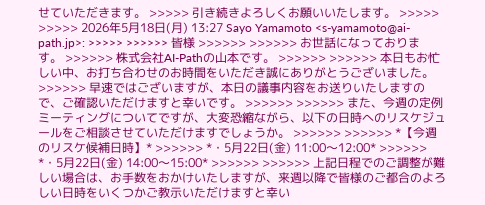せていただきます。 >>>>> 引き続きよろしくお願いいたします。 >>>>> >>>>> 2026年5月18日(月) 13:27 Sayo Yamamoto <s-yamamoto@ai-path.jp>: >>>>> >>>>>> 皆様 >>>>>> >>>>>> お世話になっております。 >>>>>> 株式会社AI-Pathの山本です。 >>>>>> >>>>>> 本日もお忙しい中、お打ち合わせのお時間をいただき誠にありがとうございました。 >>>>>> 早速ではございますが、本日の議事内容をお送りいたしますので、ご確認いただけますと幸いです。 >>>>>> >>>>>> また、今週の定例ミーティングについてですが、大変恐縮ながら、以下の日時へのリスケジュールをご相談させていただけますでしょうか。 >>>>>> >>>>>> *【今週のリスケ候補日時】* >>>>>> *・5月22日(金) 11:00〜12:00* >>>>>> *・5月22日(金) 14:00〜15:00* >>>>>> >>>>>> 上記日程でのご調整が難しい場合は、お手数をおかけいたしますが、来週以降で皆様のご都合のよろしい日時をいくつかご教示いただけますと幸い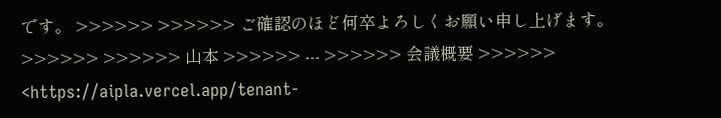です。 >>>>>> >>>>>> ご確認のほど何卒よろしくお願い申し上げます。 >>>>>> >>>>>> 山本 >>>>>> --- >>>>>> 会議概要 >>>>>> <https://aipla.vercel.app/tenant-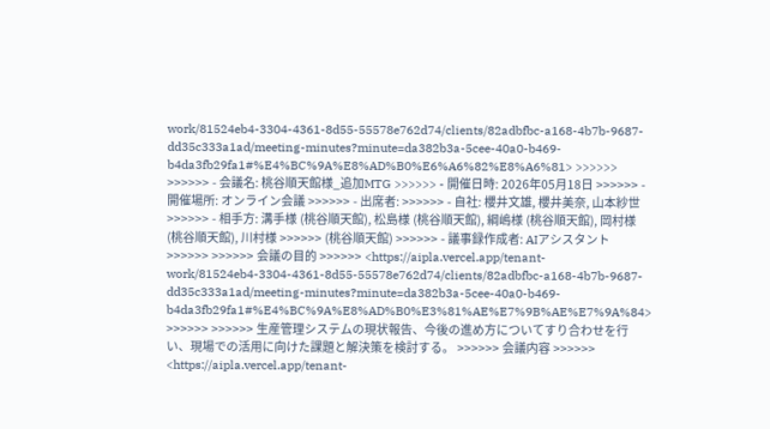work/81524eb4-3304-4361-8d55-55578e762d74/clients/82adbfbc-a168-4b7b-9687-dd35c333a1ad/meeting-minutes?minute=da382b3a-5cee-40a0-b469-b4da3fb29fa1#%E4%BC%9A%E8%AD%B0%E6%A6%82%E8%A6%81> >>>>>> >>>>>> - 会議名: 桃谷順天館様_追加MTG >>>>>> - 開催日時: 2026年05月18日 >>>>>> - 開催場所: オンライン会議 >>>>>> - 出席者: >>>>>> - 自社: 櫻井文雄, 櫻井美奈, 山本紗世 >>>>>> - 相手方: 溝手様 (桃谷順天館), 松島様 (桃谷順天館), 綱嶋様 (桃谷順天館), 岡村様 (桃谷順天館), 川村様 >>>>>> (桃谷順天館) >>>>>> - 議事録作成者: AIアシスタント >>>>>> >>>>>> 会議の目的 >>>>>> <https://aipla.vercel.app/tenant-work/81524eb4-3304-4361-8d55-55578e762d74/clients/82adbfbc-a168-4b7b-9687-dd35c333a1ad/meeting-minutes?minute=da382b3a-5cee-40a0-b469-b4da3fb29fa1#%E4%BC%9A%E8%AD%B0%E3%81%AE%E7%9B%AE%E7%9A%84> >>>>>> >>>>>> 生産管理システムの現状報告、今後の進め方についてすり合わせを行い、現場での活用に向けた課題と解決策を検討する。 >>>>>> 会議内容 >>>>>> <https://aipla.vercel.app/tenant-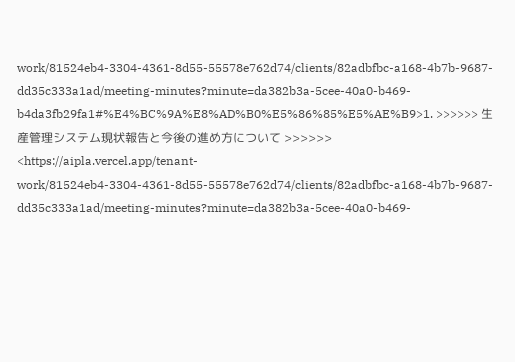work/81524eb4-3304-4361-8d55-55578e762d74/clients/82adbfbc-a168-4b7b-9687-dd35c333a1ad/meeting-minutes?minute=da382b3a-5cee-40a0-b469-b4da3fb29fa1#%E4%BC%9A%E8%AD%B0%E5%86%85%E5%AE%B9>1. >>>>>> 生産管理システム現状報告と今後の進め方について >>>>>> <https://aipla.vercel.app/tenant-work/81524eb4-3304-4361-8d55-55578e762d74/clients/82adbfbc-a168-4b7b-9687-dd35c333a1ad/meeting-minutes?minute=da382b3a-5cee-40a0-b469-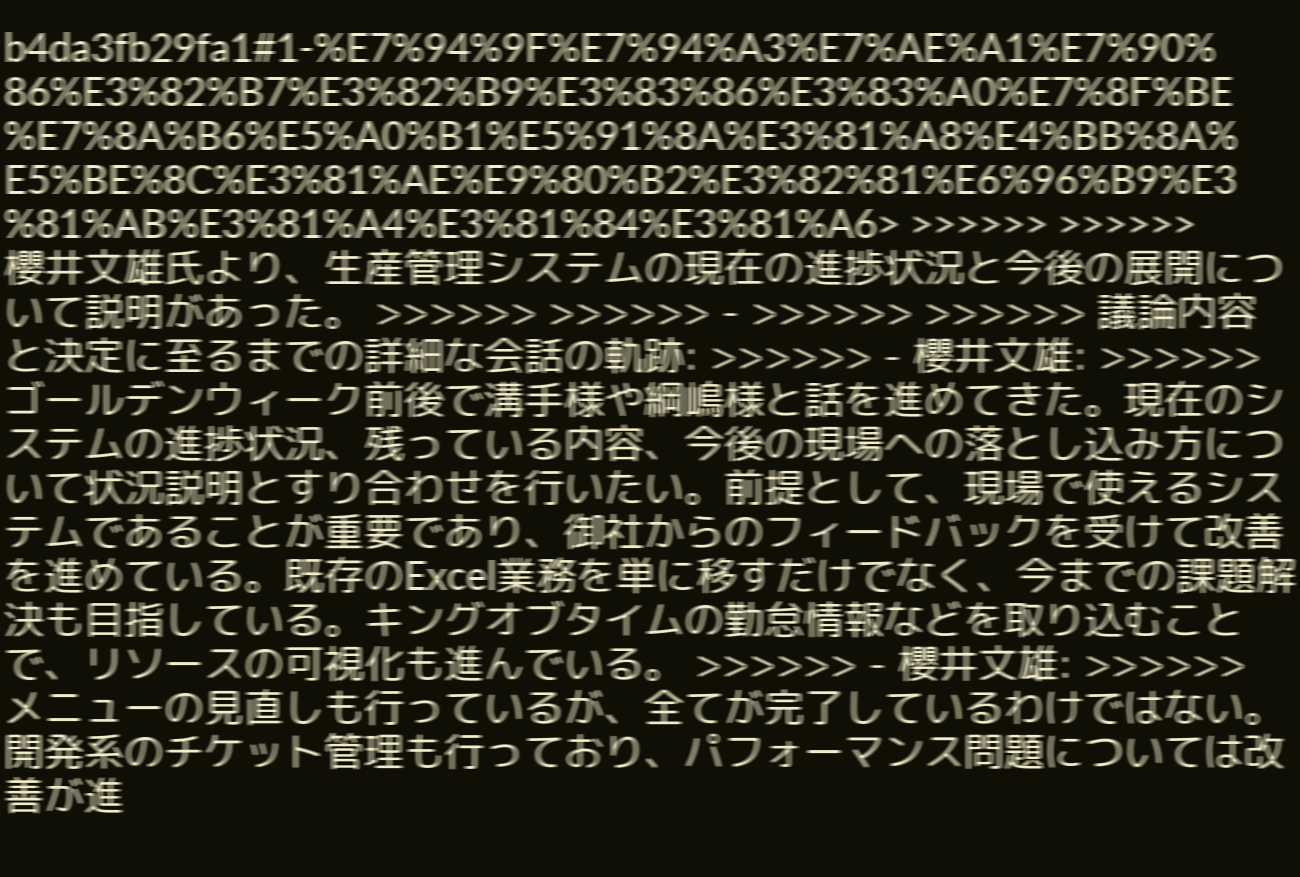b4da3fb29fa1#1-%E7%94%9F%E7%94%A3%E7%AE%A1%E7%90%86%E3%82%B7%E3%82%B9%E3%83%86%E3%83%A0%E7%8F%BE%E7%8A%B6%E5%A0%B1%E5%91%8A%E3%81%A8%E4%BB%8A%E5%BE%8C%E3%81%AE%E9%80%B2%E3%82%81%E6%96%B9%E3%81%AB%E3%81%A4%E3%81%84%E3%81%A6> >>>>>> >>>>>> 櫻井文雄氏より、生産管理システムの現在の進捗状況と今後の展開について説明があった。 >>>>>> >>>>>> - >>>>>> >>>>>> 議論内容と決定に至るまでの詳細な会話の軌跡: >>>>>> - 櫻井文雄: >>>>>> ゴールデンウィーク前後で溝手様や綱嶋様と話を進めてきた。現在のシステムの進捗状況、残っている内容、今後の現場への落とし込み方について状況説明とすり合わせを行いたい。前提として、現場で使えるシステムであることが重要であり、御社からのフィードバックを受けて改善を進めている。既存のExcel業務を単に移すだけでなく、今までの課題解決も目指している。キングオブタイムの勤怠情報などを取り込むことで、リソースの可視化も進んでいる。 >>>>>> - 櫻井文雄: >>>>>> メニューの見直しも行っているが、全てが完了しているわけではない。開発系のチケット管理も行っており、パフォーマンス問題については改善が進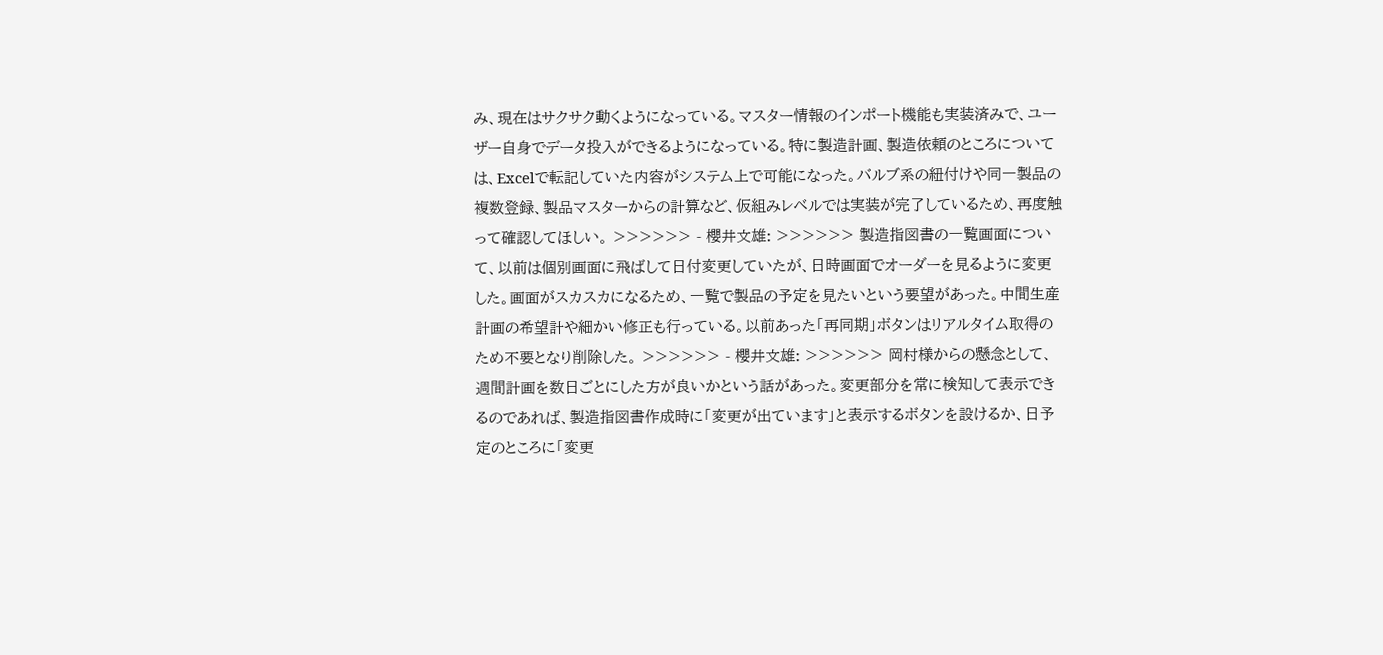み、現在はサクサク動くようになっている。マスター情報のインポート機能も実装済みで、ユーザー自身でデータ投入ができるようになっている。特に製造計画、製造依頼のところについては、Excelで転記していた内容がシステム上で可能になった。バルブ系の紐付けや同一製品の複数登録、製品マスターからの計算など、仮組みレベルでは実装が完了しているため、再度触って確認してほしい。 >>>>>> - 櫻井文雄: >>>>>> 製造指図書の一覧画面について、以前は個別画面に飛ばして日付変更していたが、日時画面でオーダーを見るように変更した。画面がスカスカになるため、一覧で製品の予定を見たいという要望があった。中間生産計画の希望計や細かい修正も行っている。以前あった「再同期」ボタンはリアルタイム取得のため不要となり削除した。 >>>>>> - 櫻井文雄: >>>>>> 岡村様からの懸念として、週間計画を数日ごとにした方が良いかという話があった。変更部分を常に検知して表示できるのであれば、製造指図書作成時に「変更が出ています」と表示するボタンを設けるか、日予定のところに「変更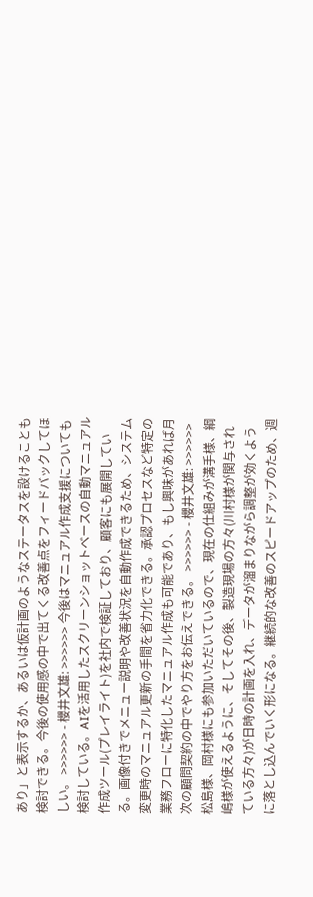あり」と表示するか、あるいは仮計画のようなステータスを設けることも検討できる。今後の使用感の中で出てくる改善点をフィードバックしてほしい。 >>>>>> - 櫻井文雄: >>>>>> 今後はマニュアル作成支援についても検討している。AIを活用したスクリーンショットベースの自動マニュアル作成ツール(プレイライト)を社内で検証しており、顧客にも展開している。画像付きでメニュー説明や改善状況を自動作成できるため、システム変更時のマニュアル更新の手間を省力化できる。承認プロセスなど特定の業務フローに特化したマニュアル作成も可能であり、もし興味があれば月次の顧問契約の中でやり方をお伝えできる。 >>>>>> - 櫻井文雄: >>>>>> 松島様、岡村様にも参加いただいているので、現在の仕組みが溝手様、綱嶋様が使えるように、そしてその後、製造現場の方々(川村様が関与されている方々)が日時の計画を入れ、データが溜まりながら調整が効くように落とし込んでいく形になる。継続的な改善のスピードアップのため、週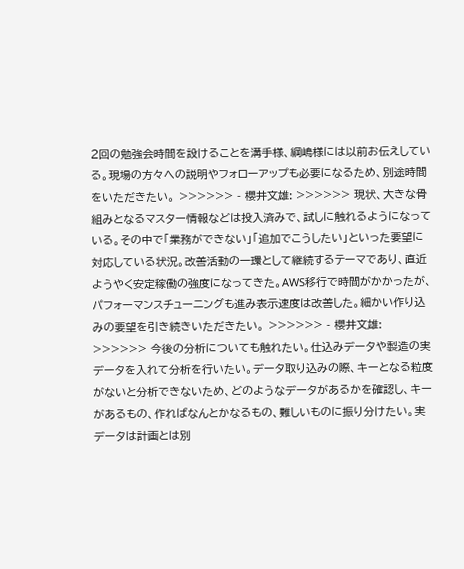2回の勉強会時間を設けることを溝手様、綱嶋様には以前お伝えしている。現場の方々への説明やフォローアップも必要になるため、別途時間をいただきたい。 >>>>>> - 櫻井文雄: >>>>>> 現状、大きな骨組みとなるマスター情報などは投入済みで、試しに触れるようになっている。その中で「業務ができない」「追加でこうしたい」といった要望に対応している状況。改善活動の一環として継続するテーマであり、直近ようやく安定稼働の強度になってきた。AWS移行で時間がかかったが、パフォーマンスチューニングも進み表示速度は改善した。細かい作り込みの要望を引き続きいただきたい。 >>>>>> - 櫻井文雄: >>>>>> 今後の分析についても触れたい。仕込みデータや製造の実データを入れて分析を行いたい。データ取り込みの際、キーとなる粒度がないと分析できないため、どのようなデータがあるかを確認し、キーがあるもの、作ればなんとかなるもの、難しいものに振り分けたい。実データは計画とは別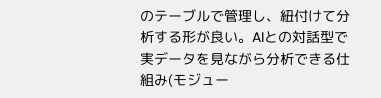のテーブルで管理し、紐付けて分析する形が良い。AIとの対話型で実データを見ながら分析できる仕組み(モジュー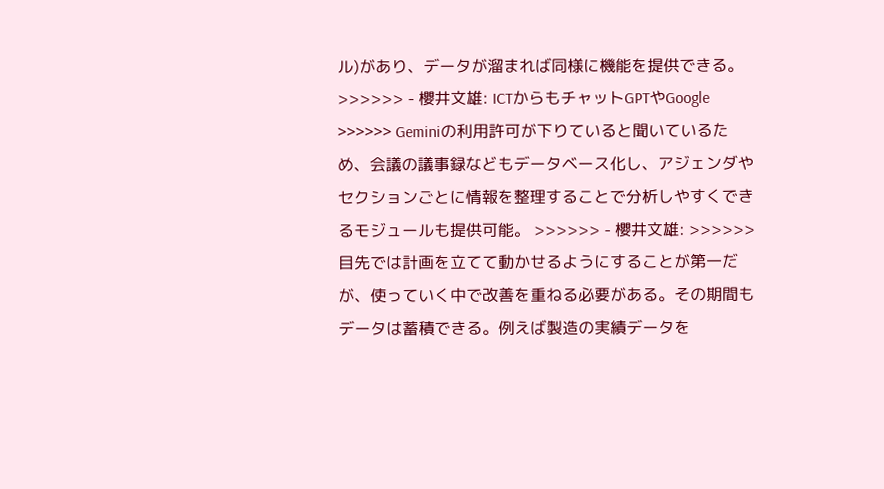ル)があり、データが溜まれば同様に機能を提供できる。 >>>>>> - 櫻井文雄: ICTからもチャットGPTやGoogle >>>>>> Geminiの利用許可が下りていると聞いているため、会議の議事録などもデータベース化し、アジェンダやセクションごとに情報を整理することで分析しやすくできるモジュールも提供可能。 >>>>>> - 櫻井文雄: >>>>>> 目先では計画を立てて動かせるようにすることが第一だが、使っていく中で改善を重ねる必要がある。その期間もデータは蓄積できる。例えば製造の実績データを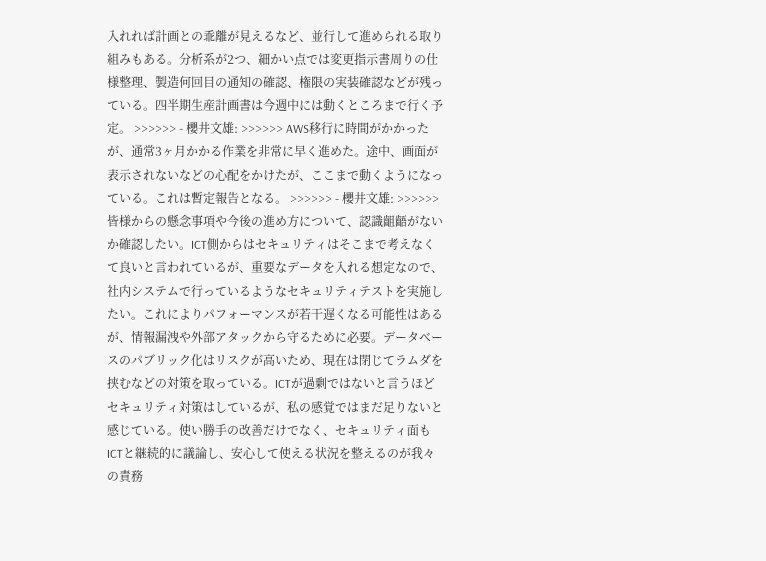入れれば計画との乖離が見えるなど、並行して進められる取り組みもある。分析系が2つ、細かい点では変更指示書周りの仕様整理、製造何回目の通知の確認、権限の実装確認などが残っている。四半期生産計画書は今週中には動くところまで行く予定。 >>>>>> - 櫻井文雄: >>>>>> AWS移行に時間がかかったが、通常3ヶ月かかる作業を非常に早く進めた。途中、画面が表示されないなどの心配をかけたが、ここまで動くようになっている。これは暫定報告となる。 >>>>>> - 櫻井文雄: >>>>>> 皆様からの懸念事項や今後の進め方について、認識齟齬がないか確認したい。ICT側からはセキュリティはそこまで考えなくて良いと言われているが、重要なデータを入れる想定なので、社内システムで行っているようなセキュリティテストを実施したい。これによりパフォーマンスが若干遅くなる可能性はあるが、情報漏洩や外部アタックから守るために必要。データベースのパブリック化はリスクが高いため、現在は閉じてラムダを挟むなどの対策を取っている。ICTが過剰ではないと言うほどセキュリティ対策はしているが、私の感覚ではまだ足りないと感じている。使い勝手の改善だけでなく、セキュリティ面もICTと継続的に議論し、安心して使える状況を整えるのが我々の責務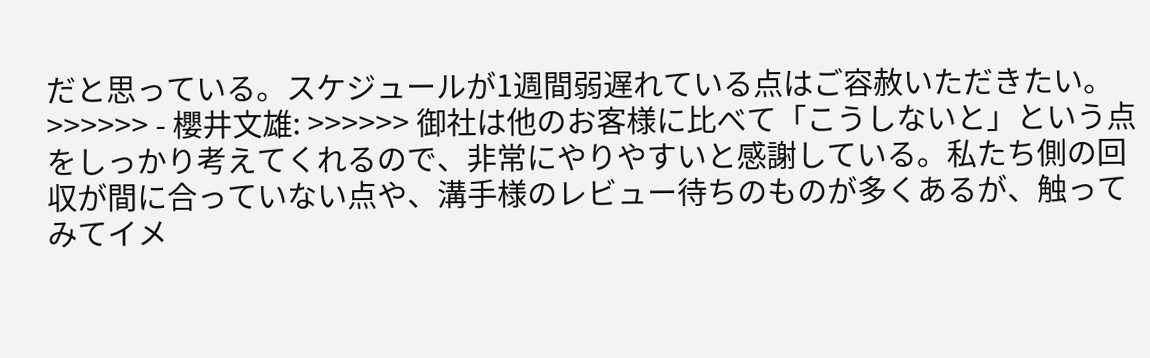だと思っている。スケジュールが1週間弱遅れている点はご容赦いただきたい。 >>>>>> - 櫻井文雄: >>>>>> 御社は他のお客様に比べて「こうしないと」という点をしっかり考えてくれるので、非常にやりやすいと感謝している。私たち側の回収が間に合っていない点や、溝手様のレビュー待ちのものが多くあるが、触ってみてイメ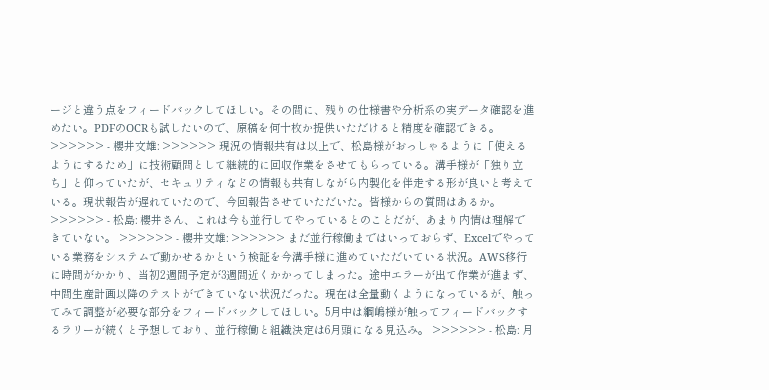ージと違う点をフィードバックしてほしい。その間に、残りの仕様書や分析系の実データ確認を進めたい。PDFのOCRも試したいので、原稿を何十枚か提供いただけると精度を確認できる。 >>>>>> - 櫻井文雄: >>>>>> 現況の情報共有は以上で、松島様がおっしゃるように「使えるようにするため」に技術顧問として継続的に回収作業をさせてもらっている。溝手様が「独り立ち」と仰っていたが、セキュリティなどの情報も共有しながら内製化を伴走する形が良いと考えている。現状報告が遅れていたので、今回報告させていただいた。皆様からの質問はあるか。 >>>>>> - 松島: 櫻井さん、これは今も並行してやっているとのことだが、あまり内情は理解できていない。 >>>>>> - 櫻井文雄: >>>>>> まだ並行稼働まではいっておらず、Excelでやっている業務をシステムで動かせるかという検証を今溝手様に進めていただいている状況。AWS移行に時間がかかり、当初2週間予定が3週間近くかかってしまった。途中エラーが出て作業が進まず、中間生産計画以降のテストができていない状況だった。現在は全量動くようになっているが、触ってみて調整が必要な部分をフィードバックしてほしい。5月中は綱嶋様が触ってフィードバックするラリーが続くと予想しており、並行稼働と組織決定は6月頭になる見込み。 >>>>>> - 松島: 月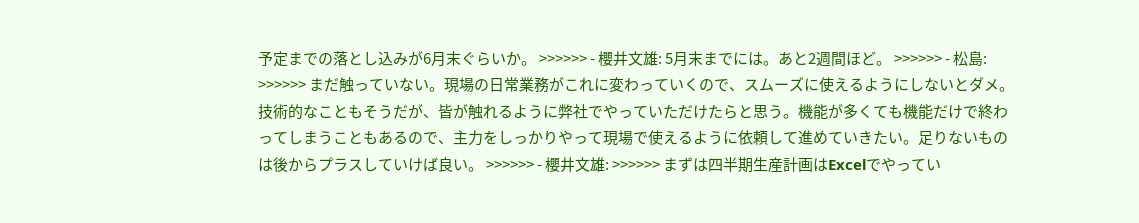予定までの落とし込みが6月末ぐらいか。 >>>>>> - 櫻井文雄: 5月末までには。あと2週間ほど。 >>>>>> - 松島: >>>>>> まだ触っていない。現場の日常業務がこれに変わっていくので、スムーズに使えるようにしないとダメ。技術的なこともそうだが、皆が触れるように弊社でやっていただけたらと思う。機能が多くても機能だけで終わってしまうこともあるので、主力をしっかりやって現場で使えるように依頼して進めていきたい。足りないものは後からプラスしていけば良い。 >>>>>> - 櫻井文雄: >>>>>> まずは四半期生産計画はExcelでやってい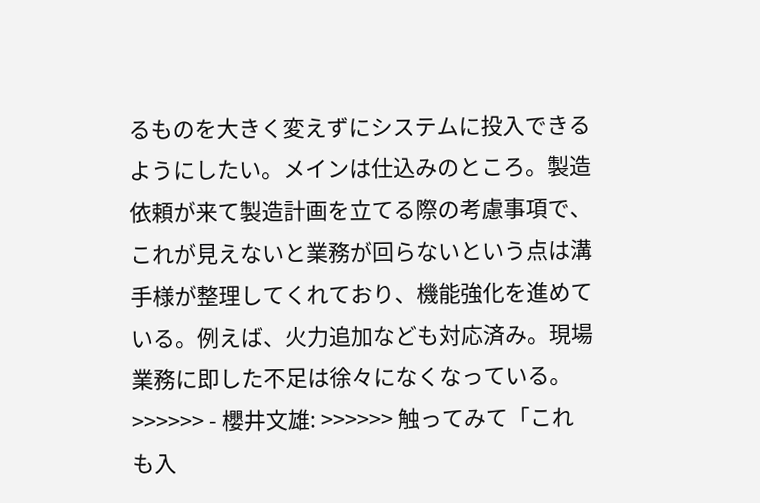るものを大きく変えずにシステムに投入できるようにしたい。メインは仕込みのところ。製造依頼が来て製造計画を立てる際の考慮事項で、これが見えないと業務が回らないという点は溝手様が整理してくれており、機能強化を進めている。例えば、火力追加なども対応済み。現場業務に即した不足は徐々になくなっている。 >>>>>> - 櫻井文雄: >>>>>> 触ってみて「これも入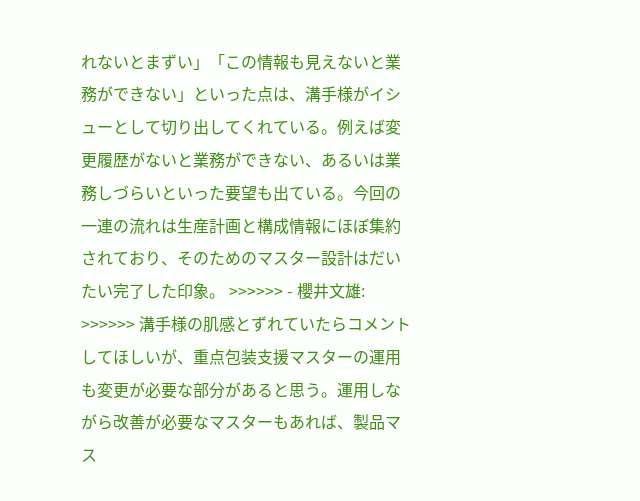れないとまずい」「この情報も見えないと業務ができない」といった点は、溝手様がイシューとして切り出してくれている。例えば変更履歴がないと業務ができない、あるいは業務しづらいといった要望も出ている。今回の一連の流れは生産計画と構成情報にほぼ集約されており、そのためのマスター設計はだいたい完了した印象。 >>>>>> - 櫻井文雄: >>>>>> 溝手様の肌感とずれていたらコメントしてほしいが、重点包装支援マスターの運用も変更が必要な部分があると思う。運用しながら改善が必要なマスターもあれば、製品マス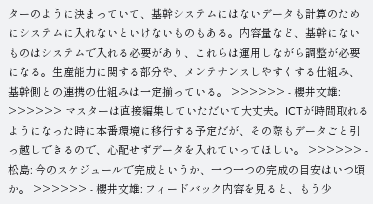ターのように決まっていて、基幹システムにはないデータも計算のためにシステムに入れないといけないものもある。内容量など、基幹にないものはシステムで入れる必要があり、これらは運用しながら調整が必要になる。生産能力に関する部分や、メンテナンスしやすくする仕組み、基幹側との連携の仕組みは一定揃っている。 >>>>>> - 櫻井文雄: >>>>>> マスターは直接編集していただいて大丈夫。ICTが時間取れるようになった時に本番環境に移行する予定だが、その際もデータごと引っ越しできるので、心配せずデータを入れていってほしい。 >>>>>> - 松島: 今のスケジュールで完成というか、一つ一つの完成の目安はいつ頃か。 >>>>>> - 櫻井文雄: フィードバック内容を見ると、もう少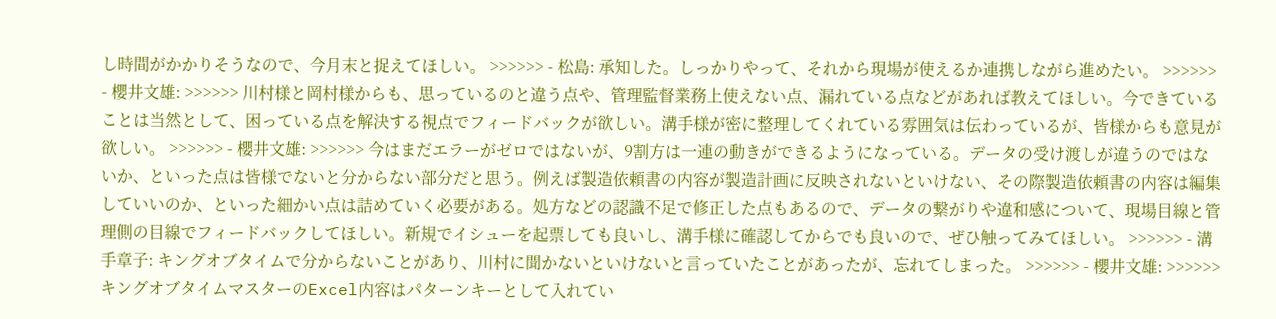し時間がかかりそうなので、今月末と捉えてほしい。 >>>>>> - 松島: 承知した。しっかりやって、それから現場が使えるか連携しながら進めたい。 >>>>>> - 櫻井文雄: >>>>>> 川村様と岡村様からも、思っているのと違う点や、管理監督業務上使えない点、漏れている点などがあれば教えてほしい。今できていることは当然として、困っている点を解決する視点でフィードバックが欲しい。溝手様が密に整理してくれている雰囲気は伝わっているが、皆様からも意見が欲しい。 >>>>>> - 櫻井文雄: >>>>>> 今はまだエラーがゼロではないが、9割方は一連の動きができるようになっている。データの受け渡しが違うのではないか、といった点は皆様でないと分からない部分だと思う。例えば製造依頼書の内容が製造計画に反映されないといけない、その際製造依頼書の内容は編集していいのか、といった細かい点は詰めていく必要がある。処方などの認識不足で修正した点もあるので、データの繋がりや違和感について、現場目線と管理側の目線でフィードバックしてほしい。新規でイシューを起票しても良いし、溝手様に確認してからでも良いので、ぜひ触ってみてほしい。 >>>>>> - 溝手章子: キングオブタイムで分からないことがあり、川村に聞かないといけないと言っていたことがあったが、忘れてしまった。 >>>>>> - 櫻井文雄: >>>>>> キングオブタイムマスターのExcel内容はパターンキーとして入れてい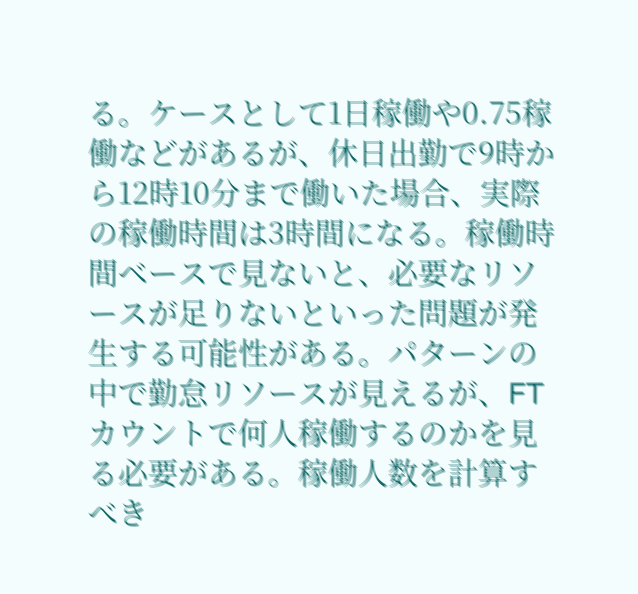る。ケースとして1日稼働や0.75稼働などがあるが、休日出勤で9時から12時10分まで働いた場合、実際の稼働時間は3時間になる。稼働時間ベースで見ないと、必要なリソースが足りないといった問題が発生する可能性がある。パターンの中で勤怠リソースが見えるが、FTカウントで何人稼働するのかを見る必要がある。稼働人数を計算すべき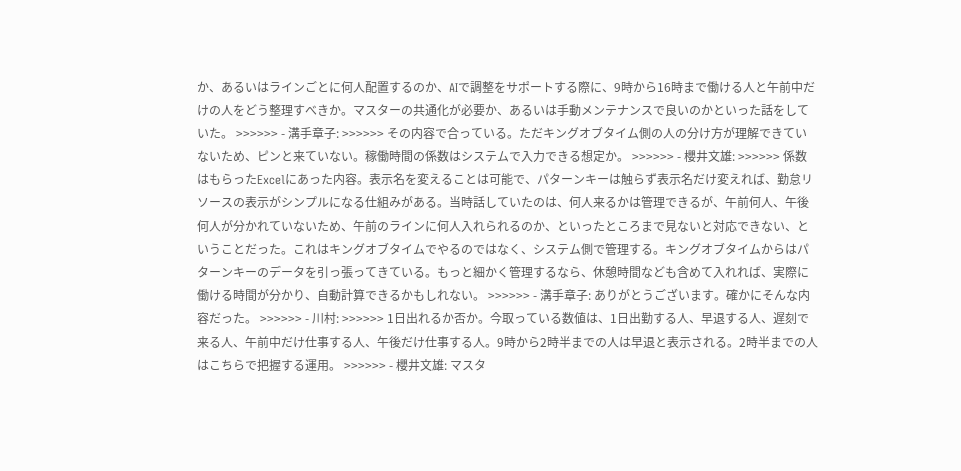か、あるいはラインごとに何人配置するのか、AIで調整をサポートする際に、9時から16時まで働ける人と午前中だけの人をどう整理すべきか。マスターの共通化が必要か、あるいは手動メンテナンスで良いのかといった話をしていた。 >>>>>> - 溝手章子: >>>>>> その内容で合っている。ただキングオブタイム側の人の分け方が理解できていないため、ピンと来ていない。稼働時間の係数はシステムで入力できる想定か。 >>>>>> - 櫻井文雄: >>>>>> 係数はもらったExcelにあった内容。表示名を変えることは可能で、パターンキーは触らず表示名だけ変えれば、勤怠リソースの表示がシンプルになる仕組みがある。当時話していたのは、何人来るかは管理できるが、午前何人、午後何人が分かれていないため、午前のラインに何人入れられるのか、といったところまで見ないと対応できない、ということだった。これはキングオブタイムでやるのではなく、システム側で管理する。キングオブタイムからはパターンキーのデータを引っ張ってきている。もっと細かく管理するなら、休憩時間なども含めて入れれば、実際に働ける時間が分かり、自動計算できるかもしれない。 >>>>>> - 溝手章子: ありがとうございます。確かにそんな内容だった。 >>>>>> - 川村: >>>>>> 1日出れるか否か。今取っている数値は、1日出勤する人、早退する人、遅刻で来る人、午前中だけ仕事する人、午後だけ仕事する人。9時から2時半までの人は早退と表示される。2時半までの人はこちらで把握する運用。 >>>>>> - 櫻井文雄: マスタ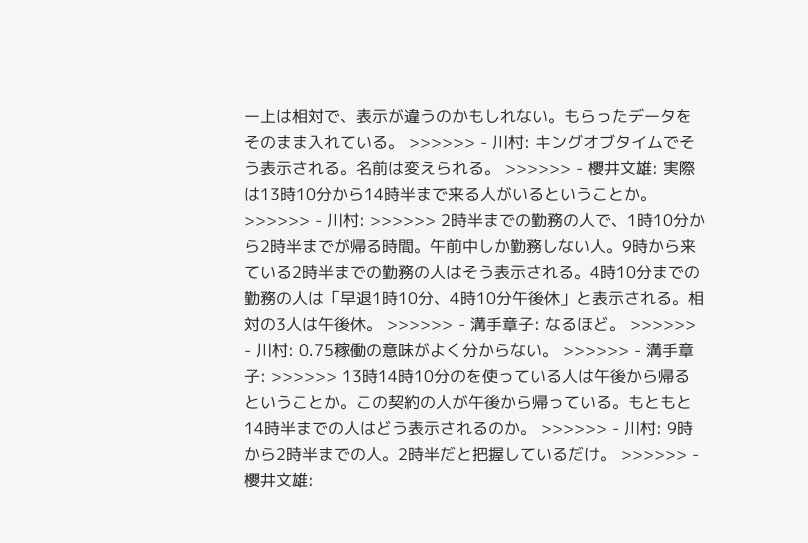ー上は相対で、表示が違うのかもしれない。もらったデータをそのまま入れている。 >>>>>> - 川村: キングオブタイムでそう表示される。名前は変えられる。 >>>>>> - 櫻井文雄: 実際は13時10分から14時半まで来る人がいるということか。 >>>>>> - 川村: >>>>>> 2時半までの勤務の人で、1時10分から2時半までが帰る時間。午前中しか勤務しない人。9時から来ている2時半までの勤務の人はそう表示される。4時10分までの勤務の人は「早退1時10分、4時10分午後休」と表示される。相対の3人は午後休。 >>>>>> - 溝手章子: なるほど。 >>>>>> - 川村: 0.75稼働の意味がよく分からない。 >>>>>> - 溝手章子: >>>>>> 13時14時10分のを使っている人は午後から帰るということか。この契約の人が午後から帰っている。もともと14時半までの人はどう表示されるのか。 >>>>>> - 川村: 9時から2時半までの人。2時半だと把握しているだけ。 >>>>>> - 櫻井文雄: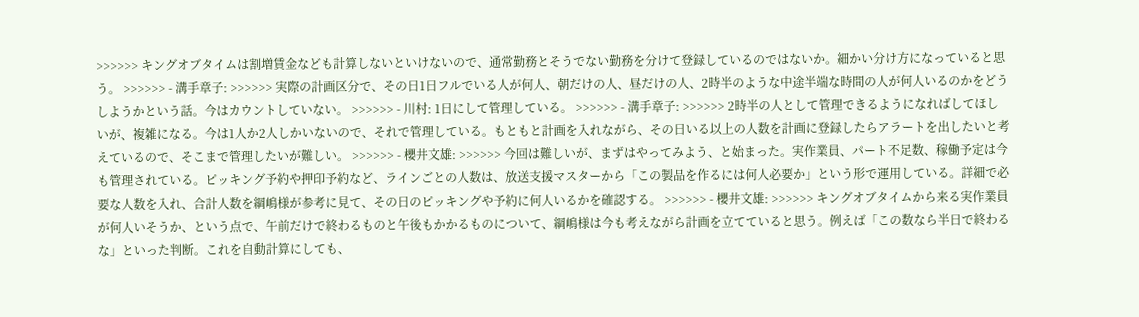>>>>>> キングオブタイムは割増賃金なども計算しないといけないので、通常勤務とそうでない勤務を分けて登録しているのではないか。細かい分け方になっていると思う。 >>>>>> - 溝手章子: >>>>>> 実際の計画区分で、その日1日フルでいる人が何人、朝だけの人、昼だけの人、2時半のような中途半端な時間の人が何人いるのかをどうしようかという話。今はカウントしていない。 >>>>>> - 川村: 1日にして管理している。 >>>>>> - 溝手章子: >>>>>> 2時半の人として管理できるようになればしてほしいが、複雑になる。今は1人か2人しかいないので、それで管理している。もともと計画を入れながら、その日いる以上の人数を計画に登録したらアラートを出したいと考えているので、そこまで管理したいが難しい。 >>>>>> - 櫻井文雄: >>>>>> 今回は難しいが、まずはやってみよう、と始まった。実作業員、パート不足数、稼働予定は今も管理されている。ピッキング予約や押印予約など、ラインごとの人数は、放送支援マスターから「この製品を作るには何人必要か」という形で運用している。詳細で必要な人数を入れ、合計人数を綱嶋様が参考に見て、その日のピッキングや予約に何人いるかを確認する。 >>>>>> - 櫻井文雄: >>>>>> キングオブタイムから来る実作業員が何人いそうか、という点で、午前だけで終わるものと午後もかかるものについて、綱嶋様は今も考えながら計画を立てていると思う。例えば「この数なら半日で終わるな」といった判断。これを自動計算にしても、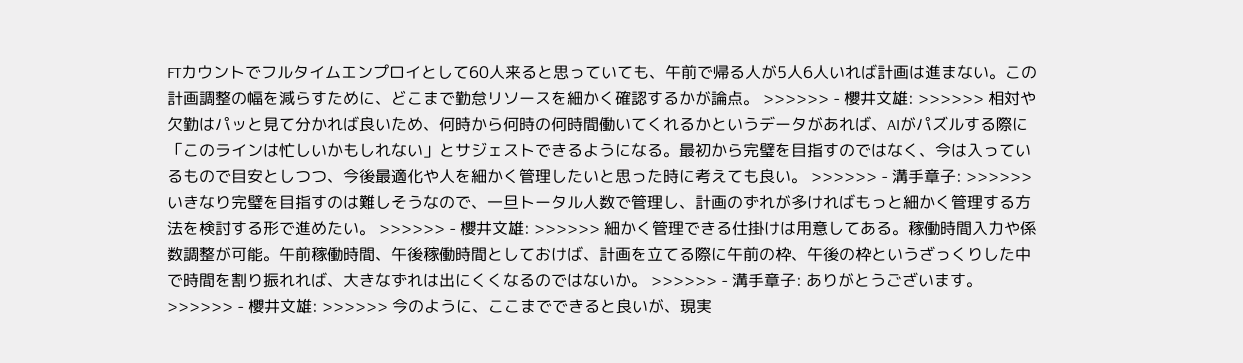FTカウントでフルタイムエンプロイとして60人来ると思っていても、午前で帰る人が5人6人いれば計画は進まない。この計画調整の幅を減らすために、どこまで勤怠リソースを細かく確認するかが論点。 >>>>>> - 櫻井文雄: >>>>>> 相対や欠勤はパッと見て分かれば良いため、何時から何時の何時間働いてくれるかというデータがあれば、AIがパズルする際に「このラインは忙しいかもしれない」とサジェストできるようになる。最初から完璧を目指すのではなく、今は入っているもので目安としつつ、今後最適化や人を細かく管理したいと思った時に考えても良い。 >>>>>> - 溝手章子: >>>>>> いきなり完璧を目指すのは難しそうなので、一旦トータル人数で管理し、計画のずれが多ければもっと細かく管理する方法を検討する形で進めたい。 >>>>>> - 櫻井文雄: >>>>>> 細かく管理できる仕掛けは用意してある。稼働時間入力や係数調整が可能。午前稼働時間、午後稼働時間としておけば、計画を立てる際に午前の枠、午後の枠というざっくりした中で時間を割り振れれば、大きなずれは出にくくなるのではないか。 >>>>>> - 溝手章子: ありがとうございます。 >>>>>> - 櫻井文雄: >>>>>> 今のように、ここまでできると良いが、現実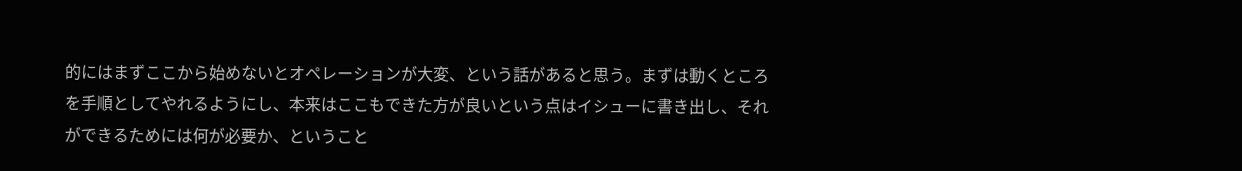的にはまずここから始めないとオペレーションが大変、という話があると思う。まずは動くところを手順としてやれるようにし、本来はここもできた方が良いという点はイシューに書き出し、それができるためには何が必要か、ということ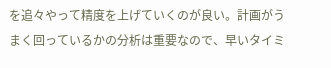を追々やって精度を上げていくのが良い。計画がうまく回っているかの分析は重要なので、早いタイミ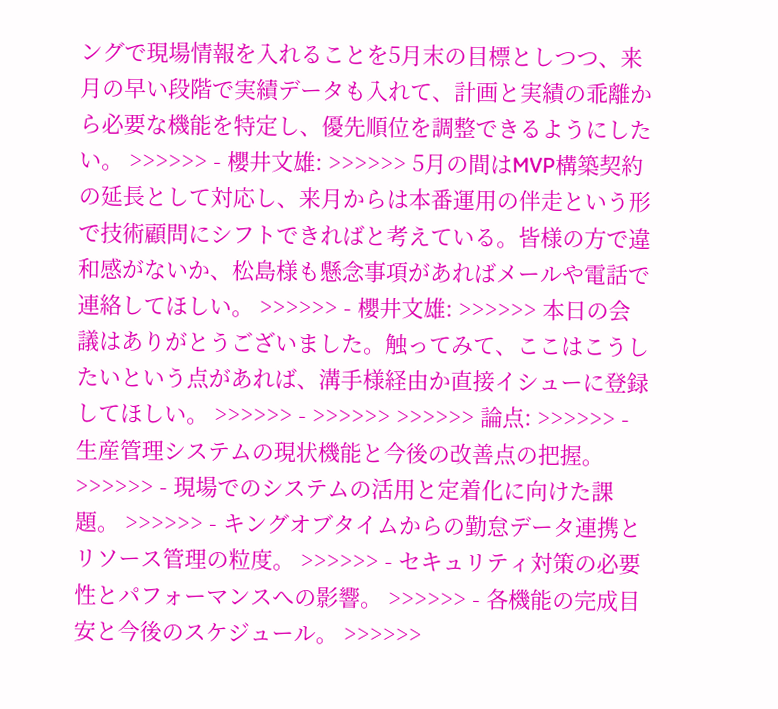ングで現場情報を入れることを5月末の目標としつつ、来月の早い段階で実績データも入れて、計画と実績の乖離から必要な機能を特定し、優先順位を調整できるようにしたい。 >>>>>> - 櫻井文雄: >>>>>> 5月の間はMVP構築契約の延長として対応し、来月からは本番運用の伴走という形で技術顧問にシフトできればと考えている。皆様の方で違和感がないか、松島様も懸念事項があればメールや電話で連絡してほしい。 >>>>>> - 櫻井文雄: >>>>>> 本日の会議はありがとうございました。触ってみて、ここはこうしたいという点があれば、溝手様経由か直接イシューに登録してほしい。 >>>>>> - >>>>>> >>>>>> 論点: >>>>>> - 生産管理システムの現状機能と今後の改善点の把握。 >>>>>> - 現場でのシステムの活用と定着化に向けた課題。 >>>>>> - キングオブタイムからの勤怠データ連携とリソース管理の粒度。 >>>>>> - セキュリティ対策の必要性とパフォーマンスへの影響。 >>>>>> - 各機能の完成目安と今後のスケジュール。 >>>>>>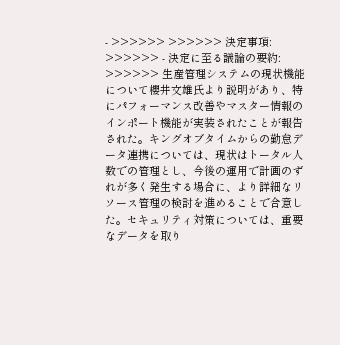- >>>>>> >>>>>> 決定事項: >>>>>> - 決定に至る議論の要約: >>>>>> 生産管理システムの現状機能について櫻井文雄氏より説明があり、特にパフォーマンス改善やマスター情報のインポート機能が実装されたことが報告された。キングオブタイムからの勤怠データ連携については、現状はトータル人数での管理とし、今後の運用で計画のずれが多く発生する場合に、より詳細なリソース管理の検討を進めることで合意した。セキュリティ対策については、重要なデータを取り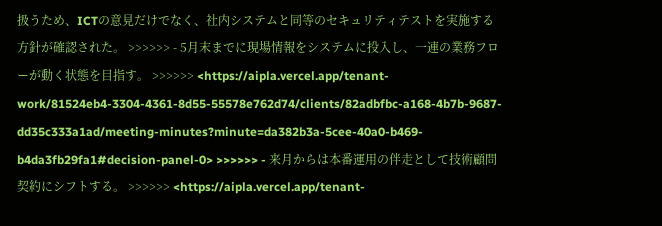扱うため、ICTの意見だけでなく、社内システムと同等のセキュリティテストを実施する方針が確認された。 >>>>>> - 5月末までに現場情報をシステムに投入し、一連の業務フローが動く状態を目指す。 >>>>>> <https://aipla.vercel.app/tenant-work/81524eb4-3304-4361-8d55-55578e762d74/clients/82adbfbc-a168-4b7b-9687-dd35c333a1ad/meeting-minutes?minute=da382b3a-5cee-40a0-b469-b4da3fb29fa1#decision-panel-0> >>>>>> - 来月からは本番運用の伴走として技術顧問契約にシフトする。 >>>>>> <https://aipla.vercel.app/tenant-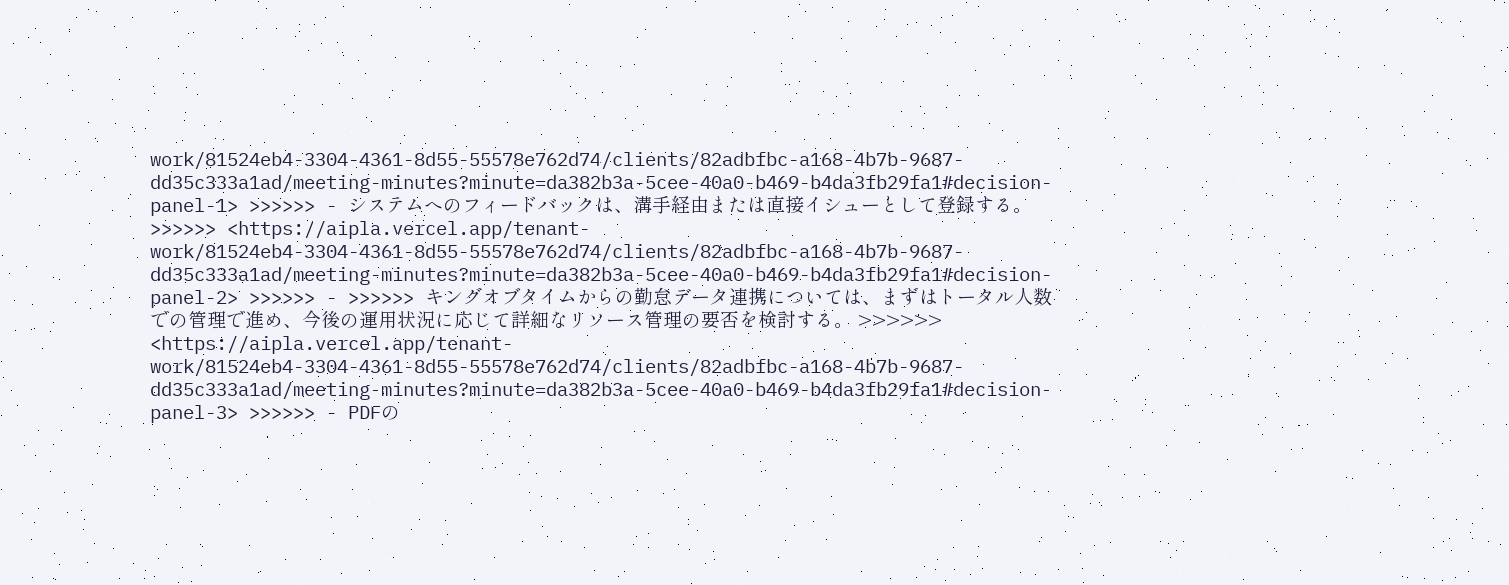work/81524eb4-3304-4361-8d55-55578e762d74/clients/82adbfbc-a168-4b7b-9687-dd35c333a1ad/meeting-minutes?minute=da382b3a-5cee-40a0-b469-b4da3fb29fa1#decision-panel-1> >>>>>> - システムへのフィードバックは、溝手経由または直接イシューとして登録する。 >>>>>> <https://aipla.vercel.app/tenant-work/81524eb4-3304-4361-8d55-55578e762d74/clients/82adbfbc-a168-4b7b-9687-dd35c333a1ad/meeting-minutes?minute=da382b3a-5cee-40a0-b469-b4da3fb29fa1#decision-panel-2> >>>>>> - >>>>>> キングオブタイムからの勤怠データ連携については、まずはトータル人数での管理で進め、今後の運用状況に応じて詳細なリソース管理の要否を検討する。 >>>>>> <https://aipla.vercel.app/tenant-work/81524eb4-3304-4361-8d55-55578e762d74/clients/82adbfbc-a168-4b7b-9687-dd35c333a1ad/meeting-minutes?minute=da382b3a-5cee-40a0-b469-b4da3fb29fa1#decision-panel-3> >>>>>> - PDFの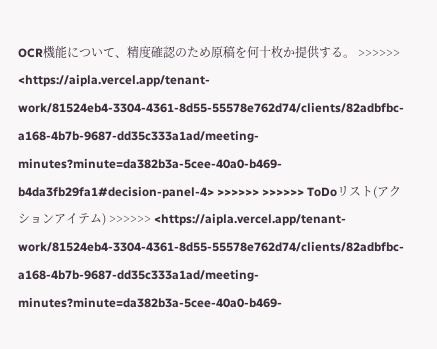OCR機能について、精度確認のため原稿を何十枚か提供する。 >>>>>> <https://aipla.vercel.app/tenant-work/81524eb4-3304-4361-8d55-55578e762d74/clients/82adbfbc-a168-4b7b-9687-dd35c333a1ad/meeting-minutes?minute=da382b3a-5cee-40a0-b469-b4da3fb29fa1#decision-panel-4> >>>>>> >>>>>> ToDoリスト(アクションアイテム) >>>>>> <https://aipla.vercel.app/tenant-work/81524eb4-3304-4361-8d55-55578e762d74/clients/82adbfbc-a168-4b7b-9687-dd35c333a1ad/meeting-minutes?minute=da382b3a-5cee-40a0-b469-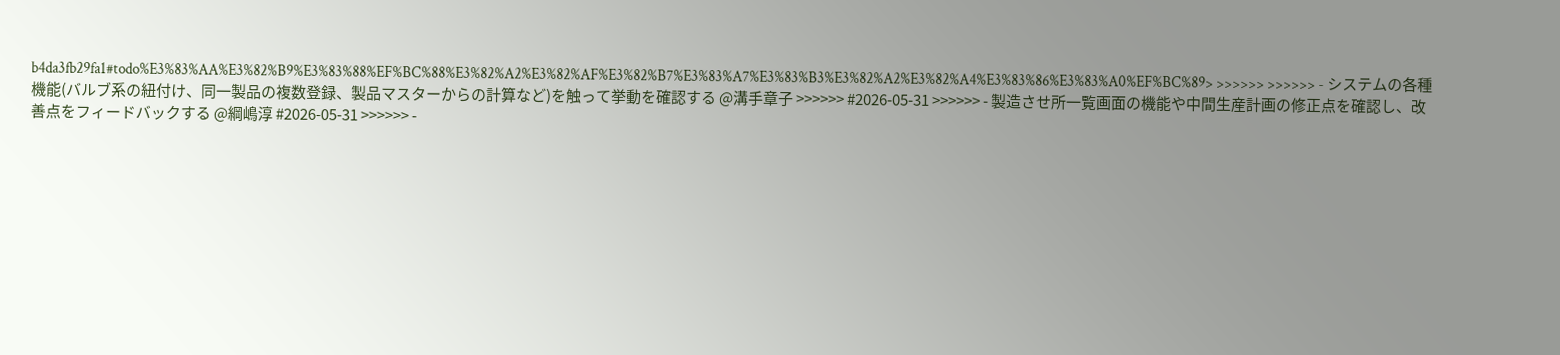b4da3fb29fa1#todo%E3%83%AA%E3%82%B9%E3%83%88%EF%BC%88%E3%82%A2%E3%82%AF%E3%82%B7%E3%83%A7%E3%83%B3%E3%82%A2%E3%82%A4%E3%83%86%E3%83%A0%EF%BC%89> >>>>>> >>>>>> - システムの各種機能(バルブ系の紐付け、同一製品の複数登録、製品マスターからの計算など)を触って挙動を確認する @溝手章子 >>>>>> #2026-05-31 >>>>>> - 製造させ所一覧画面の機能や中間生産計画の修正点を確認し、改善点をフィードバックする @綱嶋淳 #2026-05-31 >>>>>> -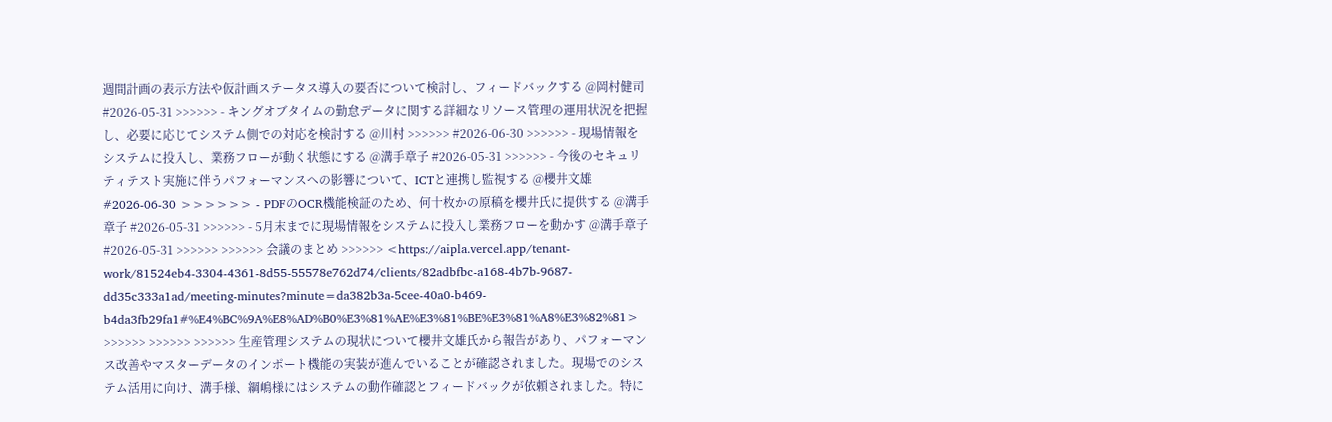週間計画の表示方法や仮計画ステータス導入の要否について検討し、フィードバックする @岡村健司 #2026-05-31 >>>>>> - キングオブタイムの勤怠データに関する詳細なリソース管理の運用状況を把握し、必要に応じてシステム側での対応を検討する @川村 >>>>>> #2026-06-30 >>>>>> - 現場情報をシステムに投入し、業務フローが動く状態にする @溝手章子 #2026-05-31 >>>>>> - 今後のセキュリティテスト実施に伴うパフォーマンスへの影響について、ICTと連携し監視する @櫻井文雄 #2026-06-30 >>>>>> - PDFのOCR機能検証のため、何十枚かの原稿を櫻井氏に提供する @溝手章子 #2026-05-31 >>>>>> - 5月末までに現場情報をシステムに投入し業務フローを動かす @溝手章子 #2026-05-31 >>>>>> >>>>>> 会議のまとめ >>>>>> <https://aipla.vercel.app/tenant-work/81524eb4-3304-4361-8d55-55578e762d74/clients/82adbfbc-a168-4b7b-9687-dd35c333a1ad/meeting-minutes?minute=da382b3a-5cee-40a0-b469-b4da3fb29fa1#%E4%BC%9A%E8%AD%B0%E3%81%AE%E3%81%BE%E3%81%A8%E3%82%81> >>>>>> >>>>>> >>>>>> 生産管理システムの現状について櫻井文雄氏から報告があり、パフォーマンス改善やマスターデータのインポート機能の実装が進んでいることが確認されました。現場でのシステム活用に向け、溝手様、綱嶋様にはシステムの動作確認とフィードバックが依頼されました。特に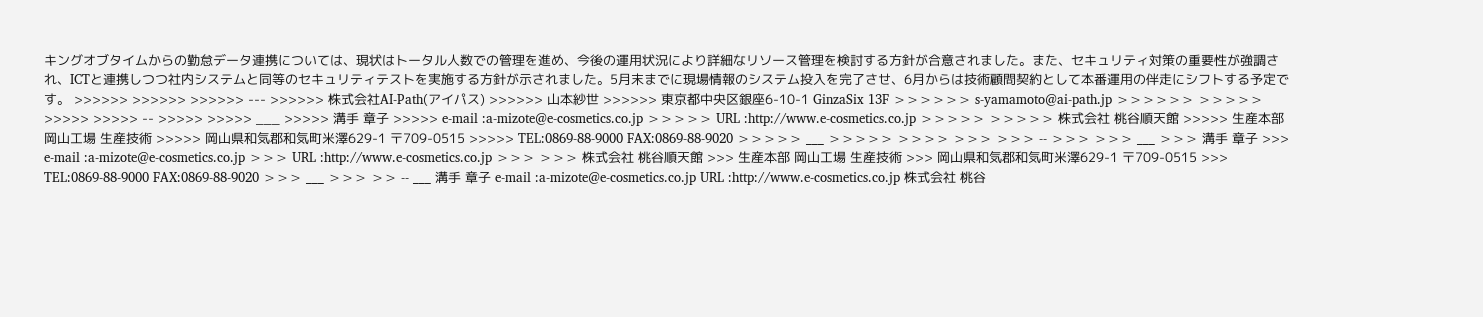キングオブタイムからの勤怠データ連携については、現状はトータル人数での管理を進め、今後の運用状況により詳細なリソース管理を検討する方針が合意されました。また、セキュリティ対策の重要性が強調され、ICTと連携しつつ社内システムと同等のセキュリティテストを実施する方針が示されました。5月末までに現場情報のシステム投入を完了させ、6月からは技術顧問契約として本番運用の伴走にシフトする予定です。 >>>>>> >>>>>> >>>>>> --- >>>>>> 株式会社AI-Path(アイパス) >>>>>> 山本紗世 >>>>>> 東京都中央区銀座6-10-1 GinzaSix 13F >>>>>> s-yamamoto@ai-path.jp >>>>>> >>>>> >>>>> >>>>> -- >>>>> >>>>> ___ >>>>> 溝手 章子 >>>>> e-mail :a-mizote@e-cosmetics.co.jp >>>>> URL :http://www.e-cosmetics.co.jp >>>>> >>>>> 株式会社 桃谷順天館 >>>>> 生産本部 岡山工場 生産技術 >>>>> 岡山県和気郡和気町米澤629-1 〒709-0515 >>>>> TEL:0869-88-9000 FAX:0869-88-9020 >>>>> ___ >>>>> >>>> >>> >>> -- >>> >>> ___ >>> 溝手 章子 >>> e-mail :a-mizote@e-cosmetics.co.jp >>> URL :http://www.e-cosmetics.co.jp >>> >>> 株式会社 桃谷順天館 >>> 生産本部 岡山工場 生産技術 >>> 岡山県和気郡和気町米澤629-1 〒709-0515 >>> TEL:0869-88-9000 FAX:0869-88-9020 >>> ___ >>> >> -- ___ 溝手 章子 e-mail :a-mizote@e-cosmetics.co.jp URL :http://www.e-cosmetics.co.jp 株式会社 桃谷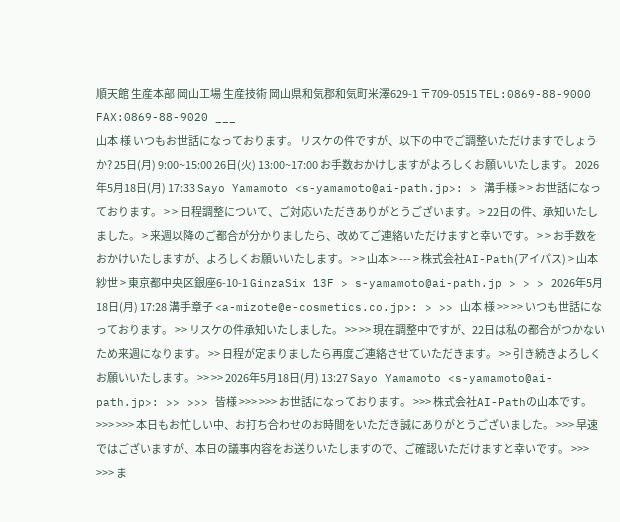順天館 生産本部 岡山工場 生産技術 岡山県和気郡和気町米澤629-1 〒709-0515 TEL:0869-88-9000 FAX:0869-88-9020 ___
山本 様 いつもお世話になっております。 リスケの件ですが、以下の中でご調整いただけますでしょうか? 25日(月) 9:00~15:00 26日(火) 13:00~17:00 お手数おかけしますがよろしくお願いいたします。 2026年5月18日(月) 17:33 Sayo Yamamoto <s-yamamoto@ai-path.jp>: > 溝手様 > > お世話になっております。 > > 日程調整について、ご対応いただきありがとうございます。 > 22日の件、承知いたしました。 > 来週以降のご都合が分かりましたら、改めてご連絡いただけますと幸いです。 > > お手数をおかけいたしますが、よろしくお願いいたします。 > > 山本 > --- > 株式会社AI-Path(アイパス) > 山本紗世 > 東京都中央区銀座6-10-1 GinzaSix 13F > s-yamamoto@ai-path.jp > > > 2026年5月18日(月) 17:28 溝手章子 <a-mizote@e-cosmetics.co.jp>: > >> 山本 様 >> >> いつも世話になっております。 >> リスケの件承知いたしました。 >> >> 現在調整中ですが、22日は私の都合がつかないため来週になります。 >> 日程が定まりましたら再度ご連絡させていただきます。 >> 引き続きよろしくお願いいたします。 >> >> 2026年5月18日(月) 13:27 Sayo Yamamoto <s-yamamoto@ai-path.jp>: >> >>> 皆様 >>> >>> お世話になっております。 >>> 株式会社AI-Pathの山本です。 >>> >>> 本日もお忙しい中、お打ち合わせのお時間をいただき誠にありがとうございました。 >>> 早速ではございますが、本日の議事内容をお送りいたしますので、ご確認いただけますと幸いです。 >>> >>> ま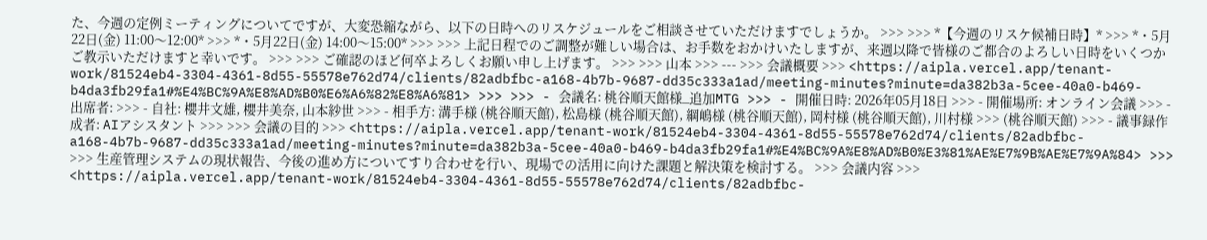た、今週の定例ミーティングについてですが、大変恐縮ながら、以下の日時へのリスケジュールをご相談させていただけますでしょうか。 >>> >>> *【今週のリスケ候補日時】* >>> *・5月22日(金) 11:00〜12:00* >>> *・5月22日(金) 14:00〜15:00* >>> >>> 上記日程でのご調整が難しい場合は、お手数をおかけいたしますが、来週以降で皆様のご都合のよろしい日時をいくつかご教示いただけますと幸いです。 >>> >>> ご確認のほど何卒よろしくお願い申し上げます。 >>> >>> 山本 >>> --- >>> 会議概要 >>> <https://aipla.vercel.app/tenant-work/81524eb4-3304-4361-8d55-55578e762d74/clients/82adbfbc-a168-4b7b-9687-dd35c333a1ad/meeting-minutes?minute=da382b3a-5cee-40a0-b469-b4da3fb29fa1#%E4%BC%9A%E8%AD%B0%E6%A6%82%E8%A6%81> >>> >>> - 会議名: 桃谷順天館様_追加MTG >>> - 開催日時: 2026年05月18日 >>> - 開催場所: オンライン会議 >>> - 出席者: >>> - 自社: 櫻井文雄, 櫻井美奈, 山本紗世 >>> - 相手方: 溝手様 (桃谷順天館), 松島様 (桃谷順天館), 綱嶋様 (桃谷順天館), 岡村様 (桃谷順天館), 川村様 >>> (桃谷順天館) >>> - 議事録作成者: AIアシスタント >>> >>> 会議の目的 >>> <https://aipla.vercel.app/tenant-work/81524eb4-3304-4361-8d55-55578e762d74/clients/82adbfbc-a168-4b7b-9687-dd35c333a1ad/meeting-minutes?minute=da382b3a-5cee-40a0-b469-b4da3fb29fa1#%E4%BC%9A%E8%AD%B0%E3%81%AE%E7%9B%AE%E7%9A%84> >>> >>> 生産管理システムの現状報告、今後の進め方についてすり合わせを行い、現場での活用に向けた課題と解決策を検討する。 >>> 会議内容 >>> <https://aipla.vercel.app/tenant-work/81524eb4-3304-4361-8d55-55578e762d74/clients/82adbfbc-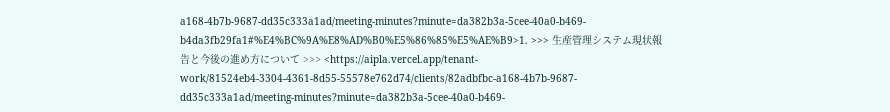a168-4b7b-9687-dd35c333a1ad/meeting-minutes?minute=da382b3a-5cee-40a0-b469-b4da3fb29fa1#%E4%BC%9A%E8%AD%B0%E5%86%85%E5%AE%B9>1. >>> 生産管理システム現状報告と今後の進め方について >>> <https://aipla.vercel.app/tenant-work/81524eb4-3304-4361-8d55-55578e762d74/clients/82adbfbc-a168-4b7b-9687-dd35c333a1ad/meeting-minutes?minute=da382b3a-5cee-40a0-b469-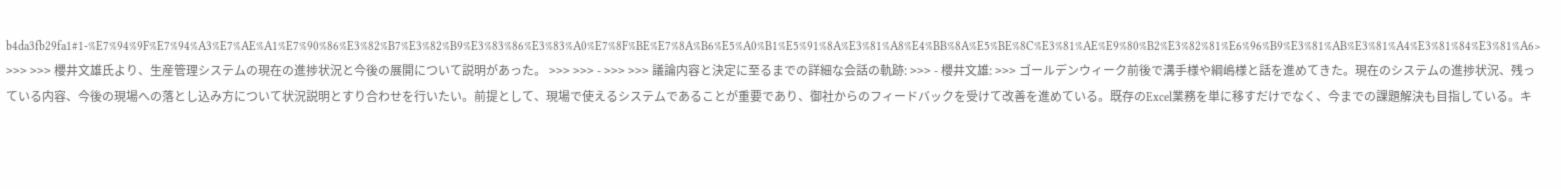b4da3fb29fa1#1-%E7%94%9F%E7%94%A3%E7%AE%A1%E7%90%86%E3%82%B7%E3%82%B9%E3%83%86%E3%83%A0%E7%8F%BE%E7%8A%B6%E5%A0%B1%E5%91%8A%E3%81%A8%E4%BB%8A%E5%BE%8C%E3%81%AE%E9%80%B2%E3%82%81%E6%96%B9%E3%81%AB%E3%81%A4%E3%81%84%E3%81%A6> >>> >>> 櫻井文雄氏より、生産管理システムの現在の進捗状況と今後の展開について説明があった。 >>> >>> - >>> >>> 議論内容と決定に至るまでの詳細な会話の軌跡: >>> - 櫻井文雄: >>> ゴールデンウィーク前後で溝手様や綱嶋様と話を進めてきた。現在のシステムの進捗状況、残っている内容、今後の現場への落とし込み方について状況説明とすり合わせを行いたい。前提として、現場で使えるシステムであることが重要であり、御社からのフィードバックを受けて改善を進めている。既存のExcel業務を単に移すだけでなく、今までの課題解決も目指している。キ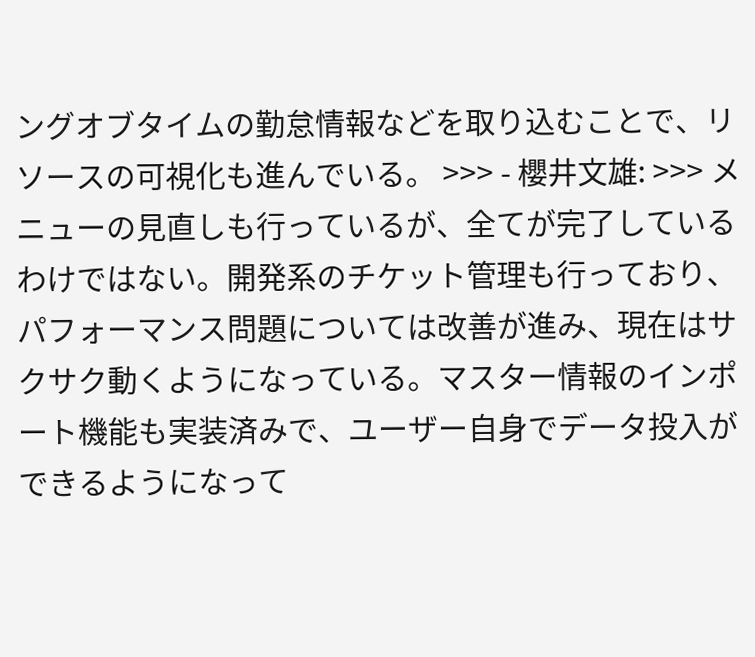ングオブタイムの勤怠情報などを取り込むことで、リソースの可視化も進んでいる。 >>> - 櫻井文雄: >>> メニューの見直しも行っているが、全てが完了しているわけではない。開発系のチケット管理も行っており、パフォーマンス問題については改善が進み、現在はサクサク動くようになっている。マスター情報のインポート機能も実装済みで、ユーザー自身でデータ投入ができるようになって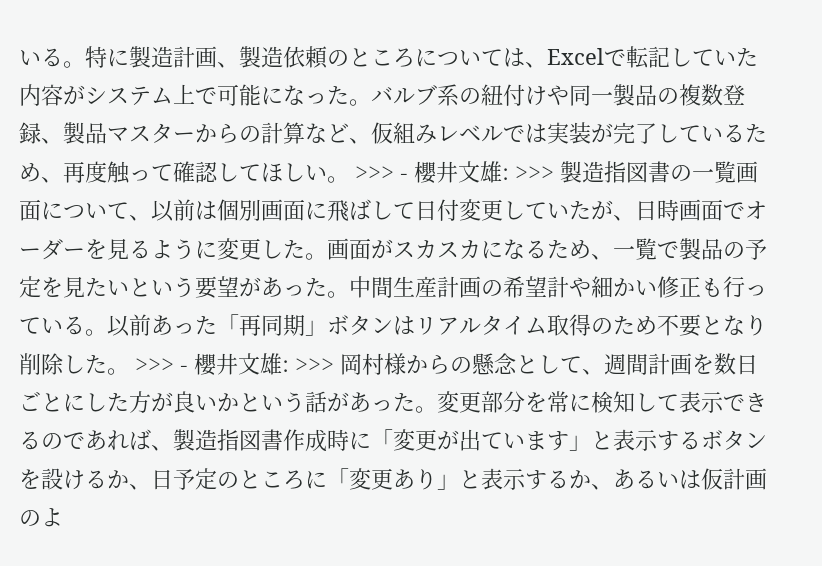いる。特に製造計画、製造依頼のところについては、Excelで転記していた内容がシステム上で可能になった。バルブ系の紐付けや同一製品の複数登録、製品マスターからの計算など、仮組みレベルでは実装が完了しているため、再度触って確認してほしい。 >>> - 櫻井文雄: >>> 製造指図書の一覧画面について、以前は個別画面に飛ばして日付変更していたが、日時画面でオーダーを見るように変更した。画面がスカスカになるため、一覧で製品の予定を見たいという要望があった。中間生産計画の希望計や細かい修正も行っている。以前あった「再同期」ボタンはリアルタイム取得のため不要となり削除した。 >>> - 櫻井文雄: >>> 岡村様からの懸念として、週間計画を数日ごとにした方が良いかという話があった。変更部分を常に検知して表示できるのであれば、製造指図書作成時に「変更が出ています」と表示するボタンを設けるか、日予定のところに「変更あり」と表示するか、あるいは仮計画のよ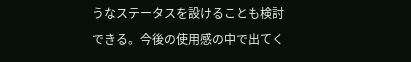うなステータスを設けることも検討できる。今後の使用感の中で出てく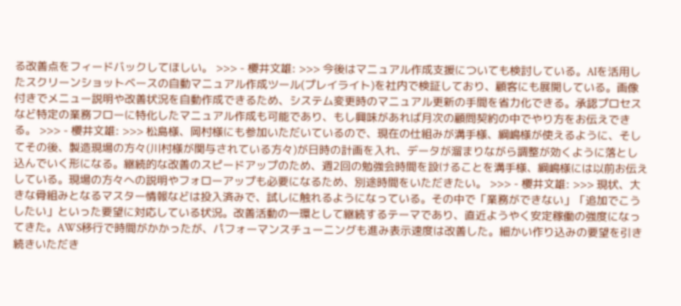る改善点をフィードバックしてほしい。 >>> - 櫻井文雄: >>> 今後はマニュアル作成支援についても検討している。AIを活用したスクリーンショットベースの自動マニュアル作成ツール(プレイライト)を社内で検証しており、顧客にも展開している。画像付きでメニュー説明や改善状況を自動作成できるため、システム変更時のマニュアル更新の手間を省力化できる。承認プロセスなど特定の業務フローに特化したマニュアル作成も可能であり、もし興味があれば月次の顧問契約の中でやり方をお伝えできる。 >>> - 櫻井文雄: >>> 松島様、岡村様にも参加いただいているので、現在の仕組みが溝手様、綱嶋様が使えるように、そしてその後、製造現場の方々(川村様が関与されている方々)が日時の計画を入れ、データが溜まりながら調整が効くように落とし込んでいく形になる。継続的な改善のスピードアップのため、週2回の勉強会時間を設けることを溝手様、綱嶋様には以前お伝えしている。現場の方々への説明やフォローアップも必要になるため、別途時間をいただきたい。 >>> - 櫻井文雄: >>> 現状、大きな骨組みとなるマスター情報などは投入済みで、試しに触れるようになっている。その中で「業務ができない」「追加でこうしたい」といった要望に対応している状況。改善活動の一環として継続するテーマであり、直近ようやく安定稼働の強度になってきた。AWS移行で時間がかかったが、パフォーマンスチューニングも進み表示速度は改善した。細かい作り込みの要望を引き続きいただき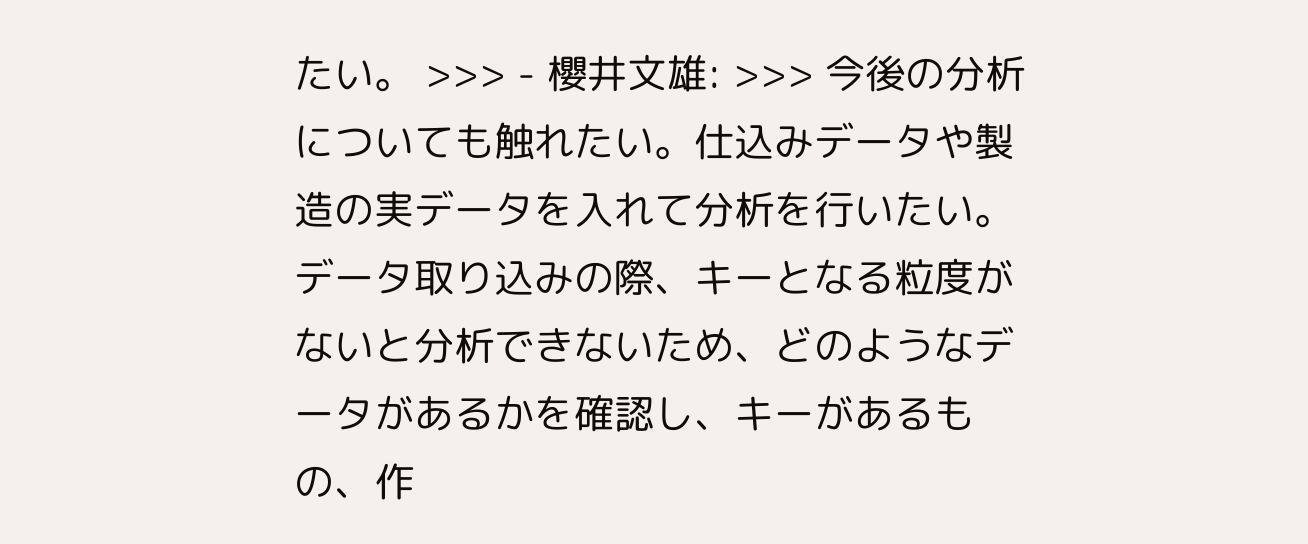たい。 >>> - 櫻井文雄: >>> 今後の分析についても触れたい。仕込みデータや製造の実データを入れて分析を行いたい。データ取り込みの際、キーとなる粒度がないと分析できないため、どのようなデータがあるかを確認し、キーがあるもの、作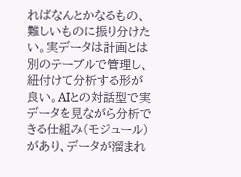ればなんとかなるもの、難しいものに振り分けたい。実データは計画とは別のテーブルで管理し、紐付けて分析する形が良い。AIとの対話型で実データを見ながら分析できる仕組み(モジュール)があり、データが溜まれ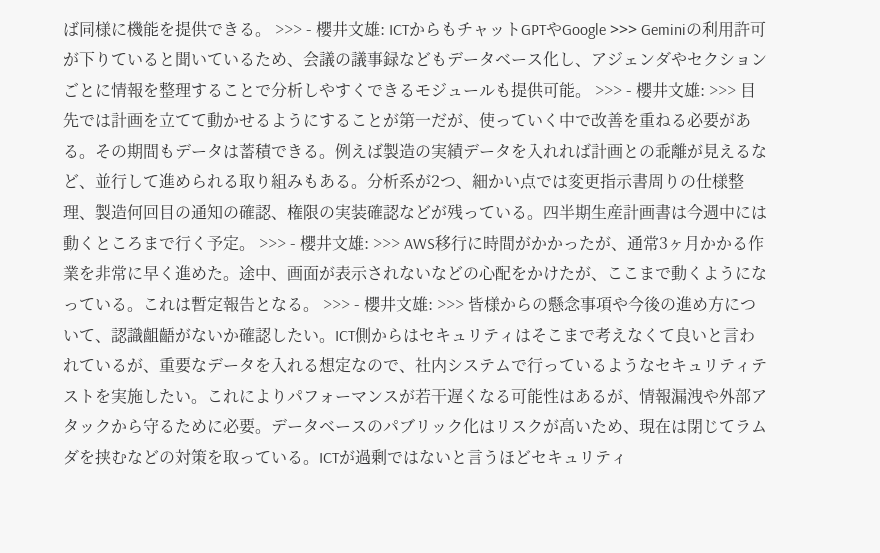ば同様に機能を提供できる。 >>> - 櫻井文雄: ICTからもチャットGPTやGoogle >>> Geminiの利用許可が下りていると聞いているため、会議の議事録などもデータベース化し、アジェンダやセクションごとに情報を整理することで分析しやすくできるモジュールも提供可能。 >>> - 櫻井文雄: >>> 目先では計画を立てて動かせるようにすることが第一だが、使っていく中で改善を重ねる必要がある。その期間もデータは蓄積できる。例えば製造の実績データを入れれば計画との乖離が見えるなど、並行して進められる取り組みもある。分析系が2つ、細かい点では変更指示書周りの仕様整理、製造何回目の通知の確認、権限の実装確認などが残っている。四半期生産計画書は今週中には動くところまで行く予定。 >>> - 櫻井文雄: >>> AWS移行に時間がかかったが、通常3ヶ月かかる作業を非常に早く進めた。途中、画面が表示されないなどの心配をかけたが、ここまで動くようになっている。これは暫定報告となる。 >>> - 櫻井文雄: >>> 皆様からの懸念事項や今後の進め方について、認識齟齬がないか確認したい。ICT側からはセキュリティはそこまで考えなくて良いと言われているが、重要なデータを入れる想定なので、社内システムで行っているようなセキュリティテストを実施したい。これによりパフォーマンスが若干遅くなる可能性はあるが、情報漏洩や外部アタックから守るために必要。データベースのパブリック化はリスクが高いため、現在は閉じてラムダを挟むなどの対策を取っている。ICTが過剰ではないと言うほどセキュリティ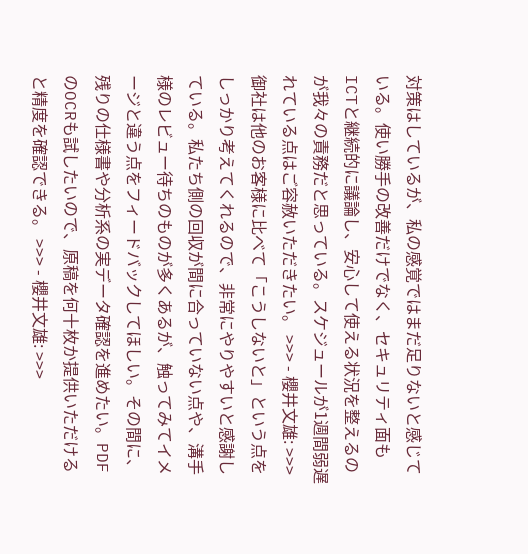対策はしているが、私の感覚ではまだ足りないと感じている。使い勝手の改善だけでなく、セキュリティ面もICTと継続的に議論し、安心して使える状況を整えるのが我々の責務だと思っている。スケジュールが1週間弱遅れている点はご容赦いただきたい。 >>> - 櫻井文雄: >>> 御社は他のお客様に比べて「こうしないと」という点をしっかり考えてくれるので、非常にやりやすいと感謝している。私たち側の回収が間に合っていない点や、溝手様のレビュー待ちのものが多くあるが、触ってみてイメージと違う点をフィードバックしてほしい。その間に、残りの仕様書や分析系の実データ確認を進めたい。PDFのOCRも試したいので、原稿を何十枚か提供いただけると精度を確認できる。 >>> - 櫻井文雄: >>>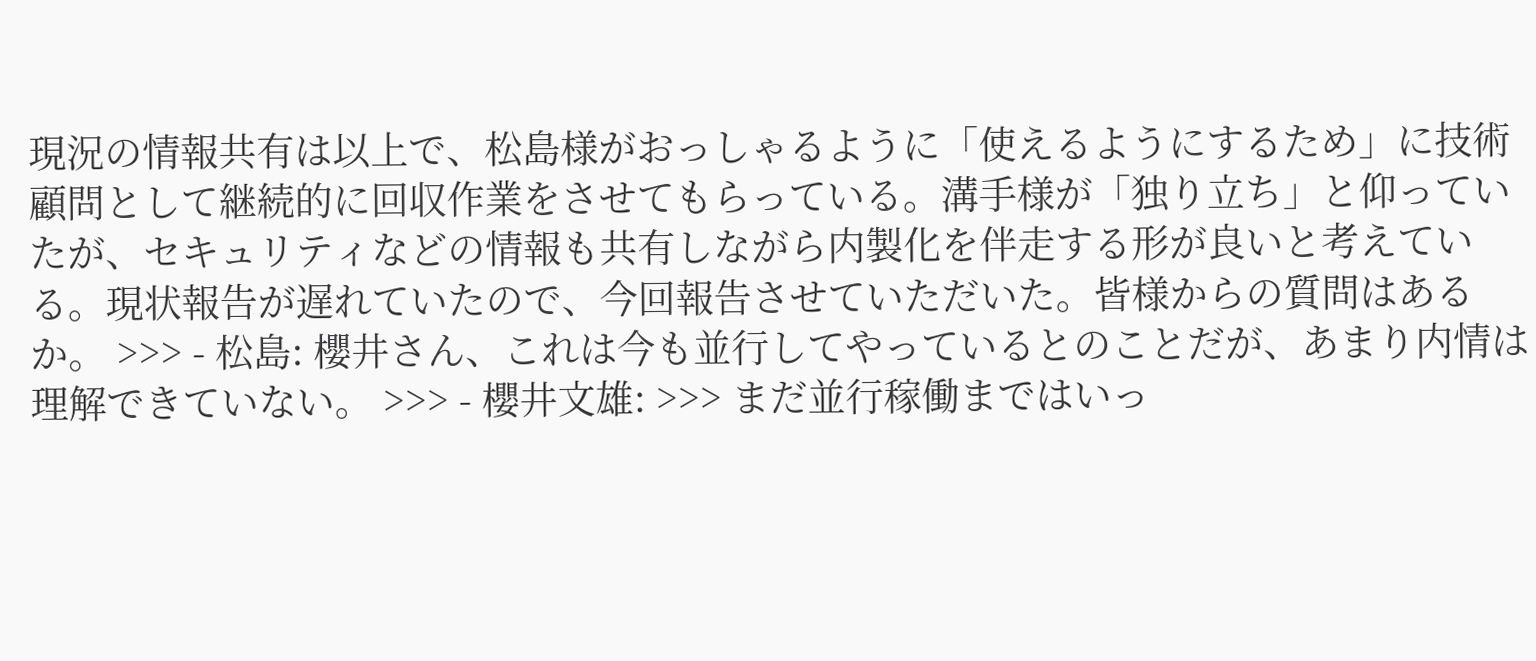現況の情報共有は以上で、松島様がおっしゃるように「使えるようにするため」に技術顧問として継続的に回収作業をさせてもらっている。溝手様が「独り立ち」と仰っていたが、セキュリティなどの情報も共有しながら内製化を伴走する形が良いと考えている。現状報告が遅れていたので、今回報告させていただいた。皆様からの質問はあるか。 >>> - 松島: 櫻井さん、これは今も並行してやっているとのことだが、あまり内情は理解できていない。 >>> - 櫻井文雄: >>> まだ並行稼働まではいっ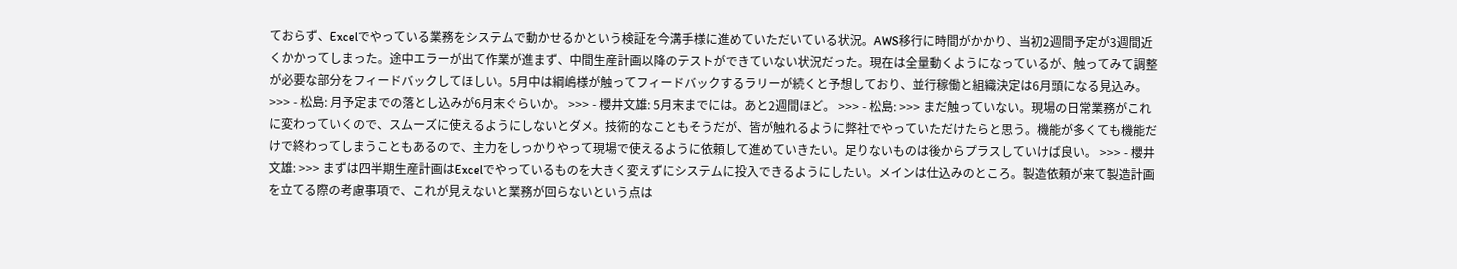ておらず、Excelでやっている業務をシステムで動かせるかという検証を今溝手様に進めていただいている状況。AWS移行に時間がかかり、当初2週間予定が3週間近くかかってしまった。途中エラーが出て作業が進まず、中間生産計画以降のテストができていない状況だった。現在は全量動くようになっているが、触ってみて調整が必要な部分をフィードバックしてほしい。5月中は綱嶋様が触ってフィードバックするラリーが続くと予想しており、並行稼働と組織決定は6月頭になる見込み。 >>> - 松島: 月予定までの落とし込みが6月末ぐらいか。 >>> - 櫻井文雄: 5月末までには。あと2週間ほど。 >>> - 松島: >>> まだ触っていない。現場の日常業務がこれに変わっていくので、スムーズに使えるようにしないとダメ。技術的なこともそうだが、皆が触れるように弊社でやっていただけたらと思う。機能が多くても機能だけで終わってしまうこともあるので、主力をしっかりやって現場で使えるように依頼して進めていきたい。足りないものは後からプラスしていけば良い。 >>> - 櫻井文雄: >>> まずは四半期生産計画はExcelでやっているものを大きく変えずにシステムに投入できるようにしたい。メインは仕込みのところ。製造依頼が来て製造計画を立てる際の考慮事項で、これが見えないと業務が回らないという点は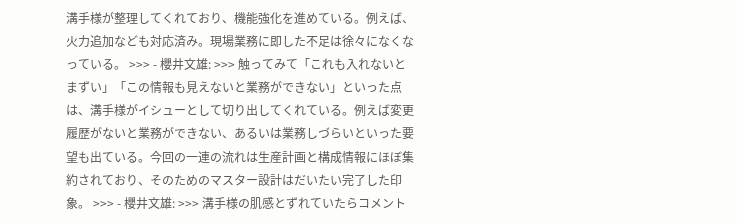溝手様が整理してくれており、機能強化を進めている。例えば、火力追加なども対応済み。現場業務に即した不足は徐々になくなっている。 >>> - 櫻井文雄: >>> 触ってみて「これも入れないとまずい」「この情報も見えないと業務ができない」といった点は、溝手様がイシューとして切り出してくれている。例えば変更履歴がないと業務ができない、あるいは業務しづらいといった要望も出ている。今回の一連の流れは生産計画と構成情報にほぼ集約されており、そのためのマスター設計はだいたい完了した印象。 >>> - 櫻井文雄: >>> 溝手様の肌感とずれていたらコメント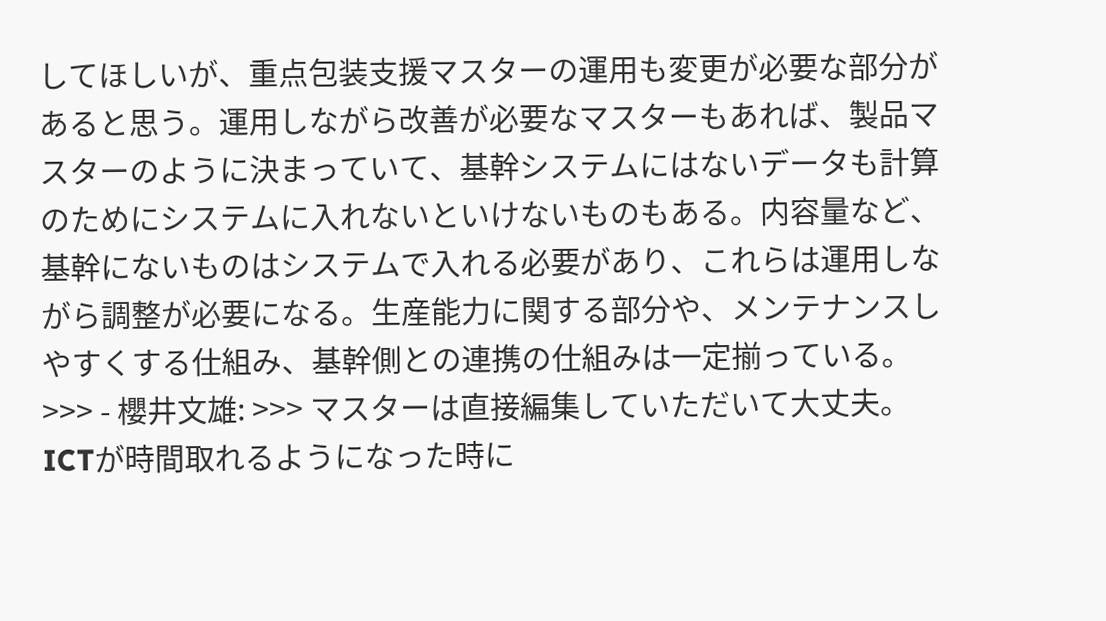してほしいが、重点包装支援マスターの運用も変更が必要な部分があると思う。運用しながら改善が必要なマスターもあれば、製品マスターのように決まっていて、基幹システムにはないデータも計算のためにシステムに入れないといけないものもある。内容量など、基幹にないものはシステムで入れる必要があり、これらは運用しながら調整が必要になる。生産能力に関する部分や、メンテナンスしやすくする仕組み、基幹側との連携の仕組みは一定揃っている。 >>> - 櫻井文雄: >>> マスターは直接編集していただいて大丈夫。ICTが時間取れるようになった時に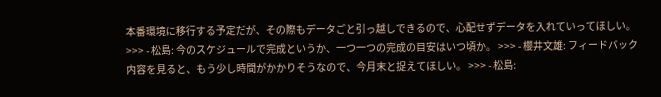本番環境に移行する予定だが、その際もデータごと引っ越しできるので、心配せずデータを入れていってほしい。 >>> - 松島: 今のスケジュールで完成というか、一つ一つの完成の目安はいつ頃か。 >>> - 櫻井文雄: フィードバック内容を見ると、もう少し時間がかかりそうなので、今月末と捉えてほしい。 >>> - 松島: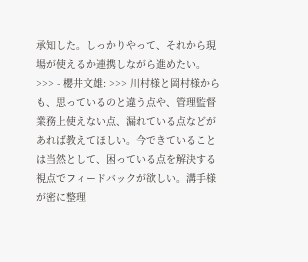承知した。しっかりやって、それから現場が使えるか連携しながら進めたい。 >>> - 櫻井文雄: >>> 川村様と岡村様からも、思っているのと違う点や、管理監督業務上使えない点、漏れている点などがあれば教えてほしい。今できていることは当然として、困っている点を解決する視点でフィードバックが欲しい。溝手様が密に整理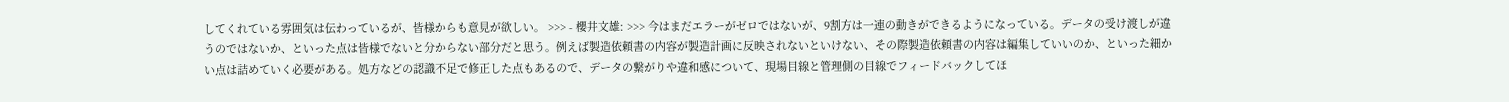してくれている雰囲気は伝わっているが、皆様からも意見が欲しい。 >>> - 櫻井文雄: >>> 今はまだエラーがゼロではないが、9割方は一連の動きができるようになっている。データの受け渡しが違うのではないか、といった点は皆様でないと分からない部分だと思う。例えば製造依頼書の内容が製造計画に反映されないといけない、その際製造依頼書の内容は編集していいのか、といった細かい点は詰めていく必要がある。処方などの認識不足で修正した点もあるので、データの繋がりや違和感について、現場目線と管理側の目線でフィードバックしてほ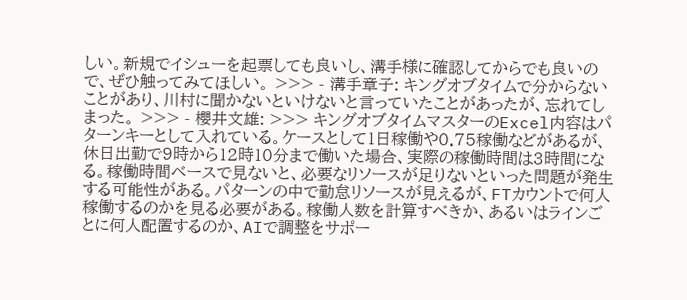しい。新規でイシューを起票しても良いし、溝手様に確認してからでも良いので、ぜひ触ってみてほしい。 >>> - 溝手章子: キングオブタイムで分からないことがあり、川村に聞かないといけないと言っていたことがあったが、忘れてしまった。 >>> - 櫻井文雄: >>> キングオブタイムマスターのExcel内容はパターンキーとして入れている。ケースとして1日稼働や0.75稼働などがあるが、休日出勤で9時から12時10分まで働いた場合、実際の稼働時間は3時間になる。稼働時間ベースで見ないと、必要なリソースが足りないといった問題が発生する可能性がある。パターンの中で勤怠リソースが見えるが、FTカウントで何人稼働するのかを見る必要がある。稼働人数を計算すべきか、あるいはラインごとに何人配置するのか、AIで調整をサポー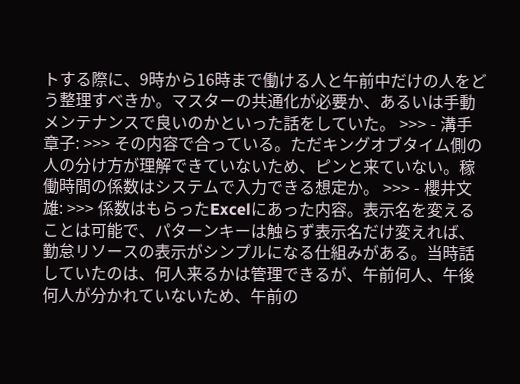トする際に、9時から16時まで働ける人と午前中だけの人をどう整理すべきか。マスターの共通化が必要か、あるいは手動メンテナンスで良いのかといった話をしていた。 >>> - 溝手章子: >>> その内容で合っている。ただキングオブタイム側の人の分け方が理解できていないため、ピンと来ていない。稼働時間の係数はシステムで入力できる想定か。 >>> - 櫻井文雄: >>> 係数はもらったExcelにあった内容。表示名を変えることは可能で、パターンキーは触らず表示名だけ変えれば、勤怠リソースの表示がシンプルになる仕組みがある。当時話していたのは、何人来るかは管理できるが、午前何人、午後何人が分かれていないため、午前の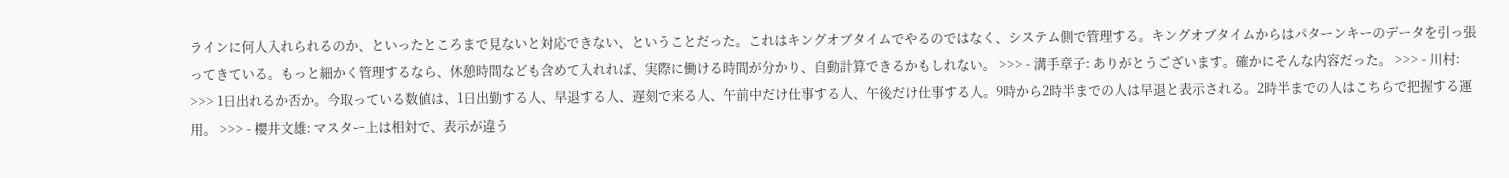ラインに何人入れられるのか、といったところまで見ないと対応できない、ということだった。これはキングオブタイムでやるのではなく、システム側で管理する。キングオブタイムからはパターンキーのデータを引っ張ってきている。もっと細かく管理するなら、休憩時間なども含めて入れれば、実際に働ける時間が分かり、自動計算できるかもしれない。 >>> - 溝手章子: ありがとうございます。確かにそんな内容だった。 >>> - 川村: >>> 1日出れるか否か。今取っている数値は、1日出勤する人、早退する人、遅刻で来る人、午前中だけ仕事する人、午後だけ仕事する人。9時から2時半までの人は早退と表示される。2時半までの人はこちらで把握する運用。 >>> - 櫻井文雄: マスター上は相対で、表示が違う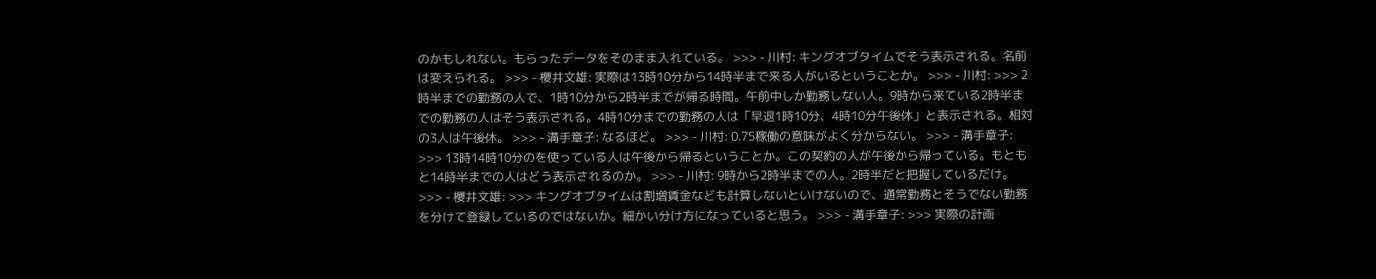のかもしれない。もらったデータをそのまま入れている。 >>> - 川村: キングオブタイムでそう表示される。名前は変えられる。 >>> - 櫻井文雄: 実際は13時10分から14時半まで来る人がいるということか。 >>> - 川村: >>> 2時半までの勤務の人で、1時10分から2時半までが帰る時間。午前中しか勤務しない人。9時から来ている2時半までの勤務の人はそう表示される。4時10分までの勤務の人は「早退1時10分、4時10分午後休」と表示される。相対の3人は午後休。 >>> - 溝手章子: なるほど。 >>> - 川村: 0.75稼働の意味がよく分からない。 >>> - 溝手章子: >>> 13時14時10分のを使っている人は午後から帰るということか。この契約の人が午後から帰っている。もともと14時半までの人はどう表示されるのか。 >>> - 川村: 9時から2時半までの人。2時半だと把握しているだけ。 >>> - 櫻井文雄: >>> キングオブタイムは割増賃金なども計算しないといけないので、通常勤務とそうでない勤務を分けて登録しているのではないか。細かい分け方になっていると思う。 >>> - 溝手章子: >>> 実際の計画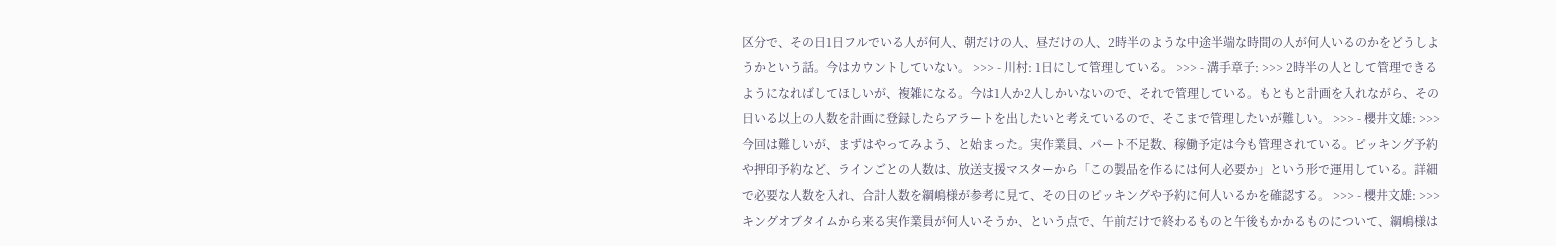区分で、その日1日フルでいる人が何人、朝だけの人、昼だけの人、2時半のような中途半端な時間の人が何人いるのかをどうしようかという話。今はカウントしていない。 >>> - 川村: 1日にして管理している。 >>> - 溝手章子: >>> 2時半の人として管理できるようになればしてほしいが、複雑になる。今は1人か2人しかいないので、それで管理している。もともと計画を入れながら、その日いる以上の人数を計画に登録したらアラートを出したいと考えているので、そこまで管理したいが難しい。 >>> - 櫻井文雄: >>> 今回は難しいが、まずはやってみよう、と始まった。実作業員、パート不足数、稼働予定は今も管理されている。ピッキング予約や押印予約など、ラインごとの人数は、放送支援マスターから「この製品を作るには何人必要か」という形で運用している。詳細で必要な人数を入れ、合計人数を綱嶋様が参考に見て、その日のピッキングや予約に何人いるかを確認する。 >>> - 櫻井文雄: >>> キングオブタイムから来る実作業員が何人いそうか、という点で、午前だけで終わるものと午後もかかるものについて、綱嶋様は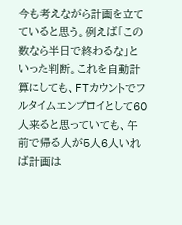今も考えながら計画を立てていると思う。例えば「この数なら半日で終わるな」といった判断。これを自動計算にしても、FTカウントでフルタイムエンプロイとして60人来ると思っていても、午前で帰る人が5人6人いれば計画は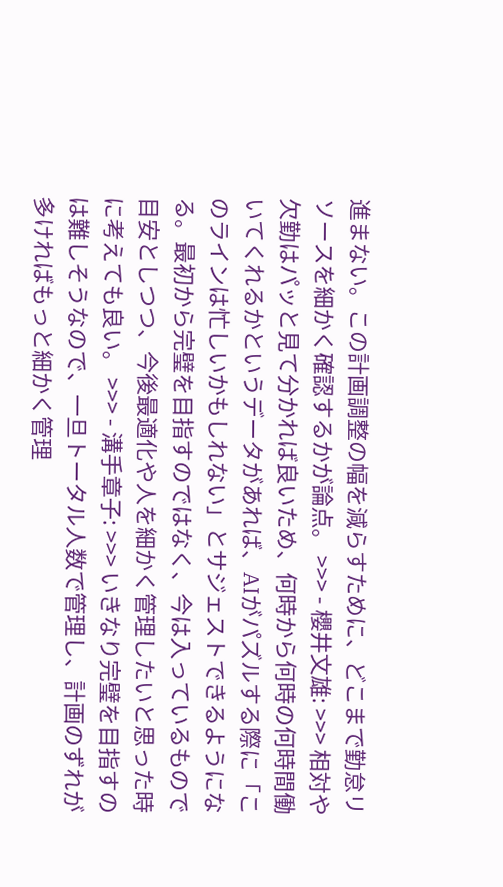進まない。この計画調整の幅を減らすために、どこまで勤怠リソースを細かく確認するかが論点。 >>> - 櫻井文雄: >>> 相対や欠勤はパッと見て分かれば良いため、何時から何時の何時間働いてくれるかというデータがあれば、AIがパズルする際に「このラインは忙しいかもしれない」とサジェストできるようになる。最初から完璧を目指すのではなく、今は入っているもので目安としつつ、今後最適化や人を細かく管理したいと思った時に考えても良い。 >>> - 溝手章子: >>> いきなり完璧を目指すのは難しそうなので、一旦トータル人数で管理し、計画のずれが多ければもっと細かく管理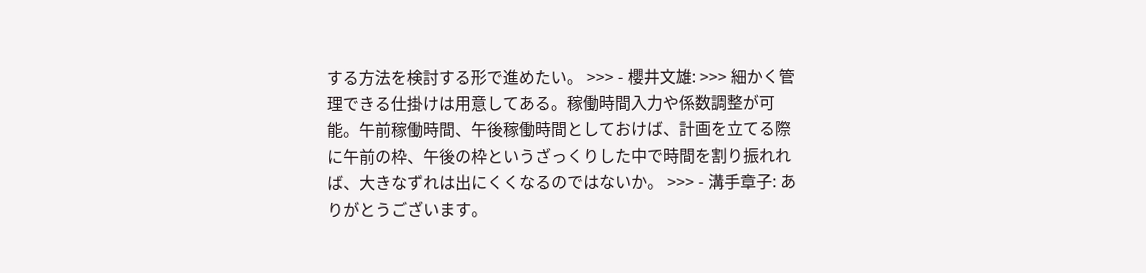する方法を検討する形で進めたい。 >>> - 櫻井文雄: >>> 細かく管理できる仕掛けは用意してある。稼働時間入力や係数調整が可能。午前稼働時間、午後稼働時間としておけば、計画を立てる際に午前の枠、午後の枠というざっくりした中で時間を割り振れれば、大きなずれは出にくくなるのではないか。 >>> - 溝手章子: ありがとうございます。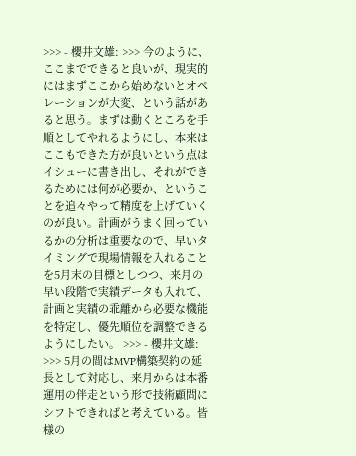>>> - 櫻井文雄: >>> 今のように、ここまでできると良いが、現実的にはまずここから始めないとオペレーションが大変、という話があると思う。まずは動くところを手順としてやれるようにし、本来はここもできた方が良いという点はイシューに書き出し、それができるためには何が必要か、ということを追々やって精度を上げていくのが良い。計画がうまく回っているかの分析は重要なので、早いタイミングで現場情報を入れることを5月末の目標としつつ、来月の早い段階で実績データも入れて、計画と実績の乖離から必要な機能を特定し、優先順位を調整できるようにしたい。 >>> - 櫻井文雄: >>> 5月の間はMVP構築契約の延長として対応し、来月からは本番運用の伴走という形で技術顧問にシフトできればと考えている。皆様の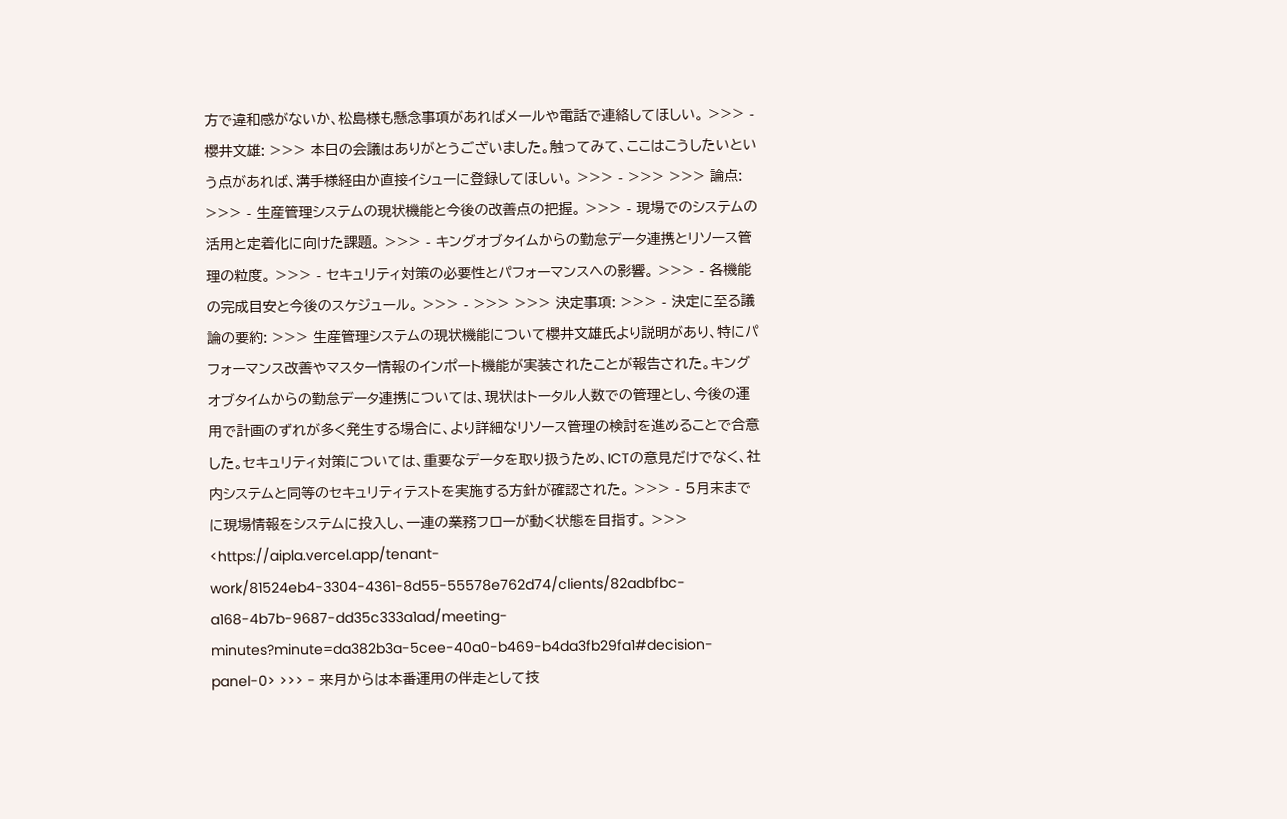方で違和感がないか、松島様も懸念事項があればメールや電話で連絡してほしい。 >>> - 櫻井文雄: >>> 本日の会議はありがとうございました。触ってみて、ここはこうしたいという点があれば、溝手様経由か直接イシューに登録してほしい。 >>> - >>> >>> 論点: >>> - 生産管理システムの現状機能と今後の改善点の把握。 >>> - 現場でのシステムの活用と定着化に向けた課題。 >>> - キングオブタイムからの勤怠データ連携とリソース管理の粒度。 >>> - セキュリティ対策の必要性とパフォーマンスへの影響。 >>> - 各機能の完成目安と今後のスケジュール。 >>> - >>> >>> 決定事項: >>> - 決定に至る議論の要約: >>> 生産管理システムの現状機能について櫻井文雄氏より説明があり、特にパフォーマンス改善やマスター情報のインポート機能が実装されたことが報告された。キングオブタイムからの勤怠データ連携については、現状はトータル人数での管理とし、今後の運用で計画のずれが多く発生する場合に、より詳細なリソース管理の検討を進めることで合意した。セキュリティ対策については、重要なデータを取り扱うため、ICTの意見だけでなく、社内システムと同等のセキュリティテストを実施する方針が確認された。 >>> - 5月末までに現場情報をシステムに投入し、一連の業務フローが動く状態を目指す。 >>> <https://aipla.vercel.app/tenant-work/81524eb4-3304-4361-8d55-55578e762d74/clients/82adbfbc-a168-4b7b-9687-dd35c333a1ad/meeting-minutes?minute=da382b3a-5cee-40a0-b469-b4da3fb29fa1#decision-panel-0> >>> - 来月からは本番運用の伴走として技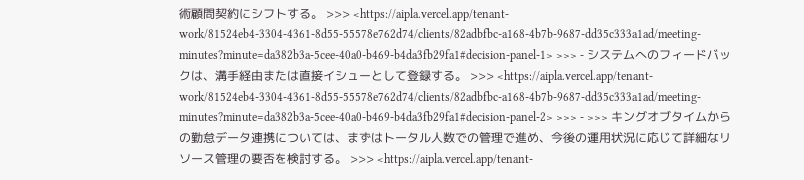術顧問契約にシフトする。 >>> <https://aipla.vercel.app/tenant-work/81524eb4-3304-4361-8d55-55578e762d74/clients/82adbfbc-a168-4b7b-9687-dd35c333a1ad/meeting-minutes?minute=da382b3a-5cee-40a0-b469-b4da3fb29fa1#decision-panel-1> >>> - システムへのフィードバックは、溝手経由または直接イシューとして登録する。 >>> <https://aipla.vercel.app/tenant-work/81524eb4-3304-4361-8d55-55578e762d74/clients/82adbfbc-a168-4b7b-9687-dd35c333a1ad/meeting-minutes?minute=da382b3a-5cee-40a0-b469-b4da3fb29fa1#decision-panel-2> >>> - >>> キングオブタイムからの勤怠データ連携については、まずはトータル人数での管理で進め、今後の運用状況に応じて詳細なリソース管理の要否を検討する。 >>> <https://aipla.vercel.app/tenant-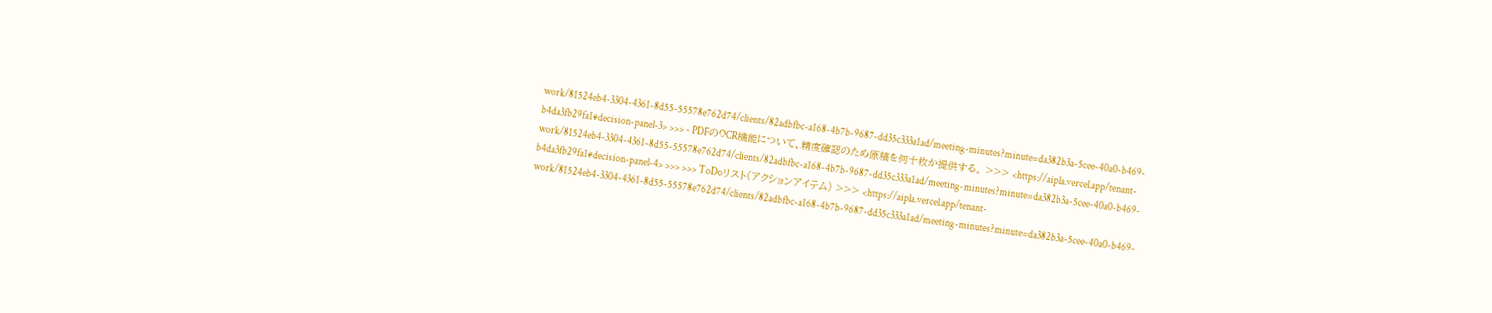work/81524eb4-3304-4361-8d55-55578e762d74/clients/82adbfbc-a168-4b7b-9687-dd35c333a1ad/meeting-minutes?minute=da382b3a-5cee-40a0-b469-b4da3fb29fa1#decision-panel-3> >>> - PDFのOCR機能について、精度確認のため原稿を何十枚か提供する。 >>> <https://aipla.vercel.app/tenant-work/81524eb4-3304-4361-8d55-55578e762d74/clients/82adbfbc-a168-4b7b-9687-dd35c333a1ad/meeting-minutes?minute=da382b3a-5cee-40a0-b469-b4da3fb29fa1#decision-panel-4> >>> >>> ToDoリスト(アクションアイテム) >>> <https://aipla.vercel.app/tenant-work/81524eb4-3304-4361-8d55-55578e762d74/clients/82adbfbc-a168-4b7b-9687-dd35c333a1ad/meeting-minutes?minute=da382b3a-5cee-40a0-b469-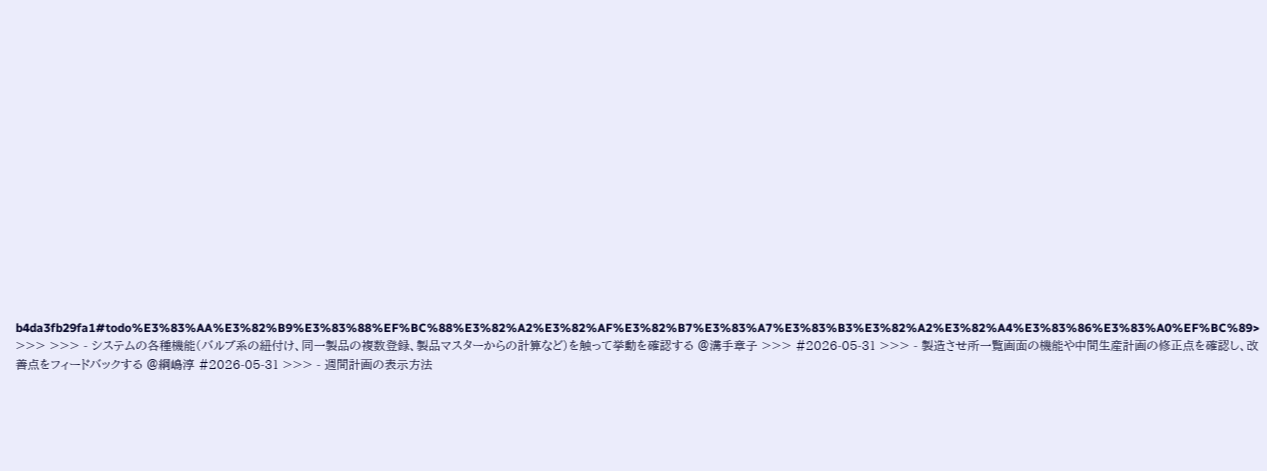b4da3fb29fa1#todo%E3%83%AA%E3%82%B9%E3%83%88%EF%BC%88%E3%82%A2%E3%82%AF%E3%82%B7%E3%83%A7%E3%83%B3%E3%82%A2%E3%82%A4%E3%83%86%E3%83%A0%EF%BC%89> >>> >>> - システムの各種機能(バルブ系の紐付け、同一製品の複数登録、製品マスターからの計算など)を触って挙動を確認する @溝手章子 >>> #2026-05-31 >>> - 製造させ所一覧画面の機能や中間生産計画の修正点を確認し、改善点をフィードバックする @綱嶋淳 #2026-05-31 >>> - 週間計画の表示方法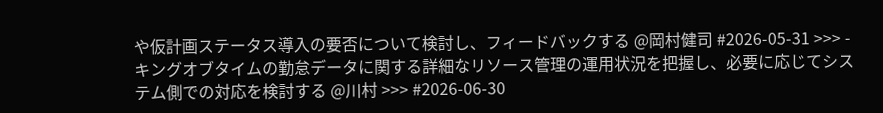や仮計画ステータス導入の要否について検討し、フィードバックする @岡村健司 #2026-05-31 >>> - キングオブタイムの勤怠データに関する詳細なリソース管理の運用状況を把握し、必要に応じてシステム側での対応を検討する @川村 >>> #2026-06-30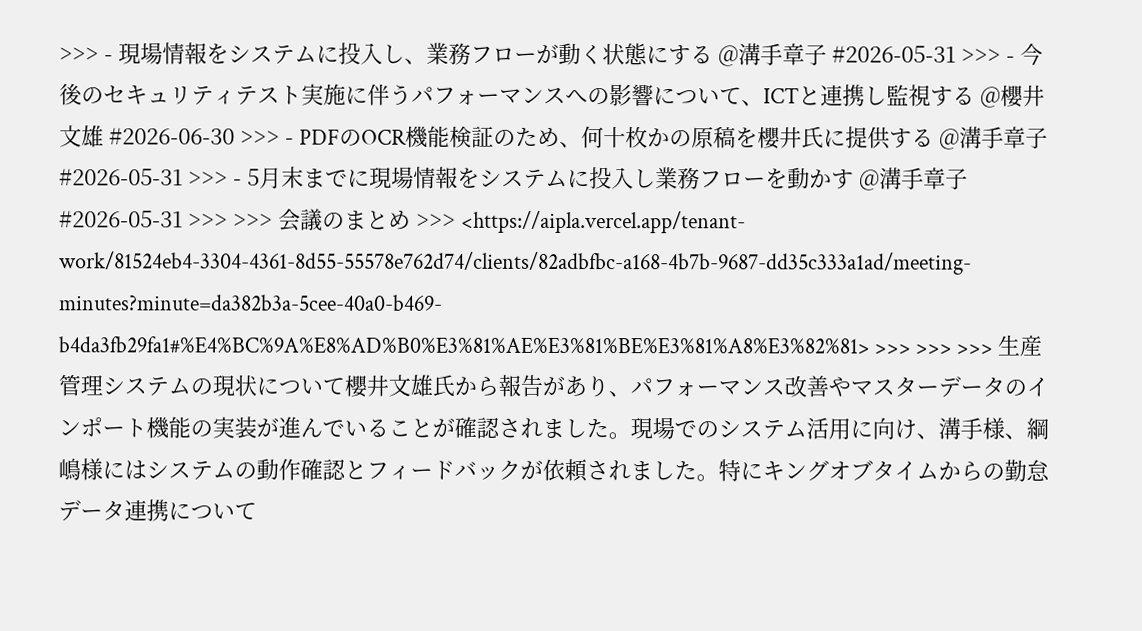>>> - 現場情報をシステムに投入し、業務フローが動く状態にする @溝手章子 #2026-05-31 >>> - 今後のセキュリティテスト実施に伴うパフォーマンスへの影響について、ICTと連携し監視する @櫻井文雄 #2026-06-30 >>> - PDFのOCR機能検証のため、何十枚かの原稿を櫻井氏に提供する @溝手章子 #2026-05-31 >>> - 5月末までに現場情報をシステムに投入し業務フローを動かす @溝手章子 #2026-05-31 >>> >>> 会議のまとめ >>> <https://aipla.vercel.app/tenant-work/81524eb4-3304-4361-8d55-55578e762d74/clients/82adbfbc-a168-4b7b-9687-dd35c333a1ad/meeting-minutes?minute=da382b3a-5cee-40a0-b469-b4da3fb29fa1#%E4%BC%9A%E8%AD%B0%E3%81%AE%E3%81%BE%E3%81%A8%E3%82%81> >>> >>> >>> 生産管理システムの現状について櫻井文雄氏から報告があり、パフォーマンス改善やマスターデータのインポート機能の実装が進んでいることが確認されました。現場でのシステム活用に向け、溝手様、綱嶋様にはシステムの動作確認とフィードバックが依頼されました。特にキングオブタイムからの勤怠データ連携について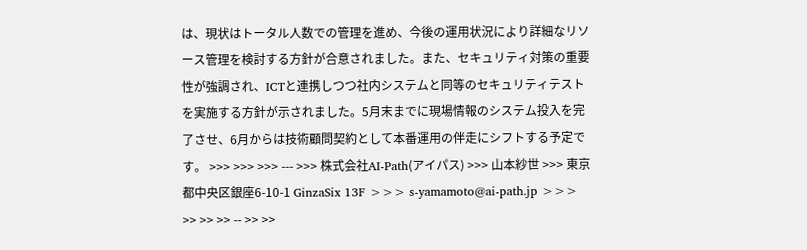は、現状はトータル人数での管理を進め、今後の運用状況により詳細なリソース管理を検討する方針が合意されました。また、セキュリティ対策の重要性が強調され、ICTと連携しつつ社内システムと同等のセキュリティテストを実施する方針が示されました。5月末までに現場情報のシステム投入を完了させ、6月からは技術顧問契約として本番運用の伴走にシフトする予定です。 >>> >>> >>> --- >>> 株式会社AI-Path(アイパス) >>> 山本紗世 >>> 東京都中央区銀座6-10-1 GinzaSix 13F >>> s-yamamoto@ai-path.jp >>> >> >> >> -- >> >>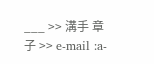___ >> 溝手 章子 >> e-mail :a-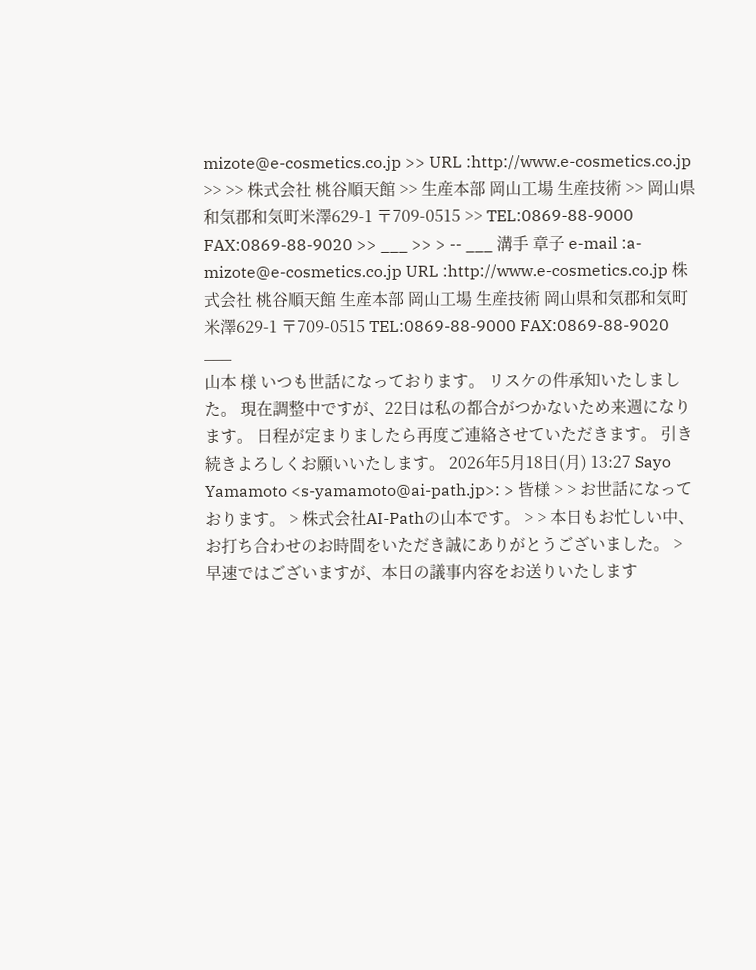mizote@e-cosmetics.co.jp >> URL :http://www.e-cosmetics.co.jp >> >> 株式会社 桃谷順天館 >> 生産本部 岡山工場 生産技術 >> 岡山県和気郡和気町米澤629-1 〒709-0515 >> TEL:0869-88-9000 FAX:0869-88-9020 >> ___ >> > -- ___ 溝手 章子 e-mail :a-mizote@e-cosmetics.co.jp URL :http://www.e-cosmetics.co.jp 株式会社 桃谷順天館 生産本部 岡山工場 生産技術 岡山県和気郡和気町米澤629-1 〒709-0515 TEL:0869-88-9000 FAX:0869-88-9020 ___
山本 様 いつも世話になっております。 リスケの件承知いたしました。 現在調整中ですが、22日は私の都合がつかないため来週になります。 日程が定まりましたら再度ご連絡させていただきます。 引き続きよろしくお願いいたします。 2026年5月18日(月) 13:27 Sayo Yamamoto <s-yamamoto@ai-path.jp>: > 皆様 > > お世話になっております。 > 株式会社AI-Pathの山本です。 > > 本日もお忙しい中、お打ち合わせのお時間をいただき誠にありがとうございました。 > 早速ではございますが、本日の議事内容をお送りいたします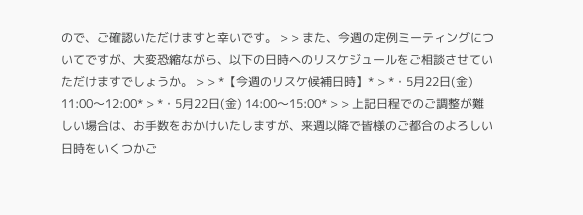ので、ご確認いただけますと幸いです。 > > また、今週の定例ミーティングについてですが、大変恐縮ながら、以下の日時へのリスケジュールをご相談させていただけますでしょうか。 > > *【今週のリスケ候補日時】* > *・5月22日(金) 11:00〜12:00* > *・5月22日(金) 14:00〜15:00* > > 上記日程でのご調整が難しい場合は、お手数をおかけいたしますが、来週以降で皆様のご都合のよろしい日時をいくつかご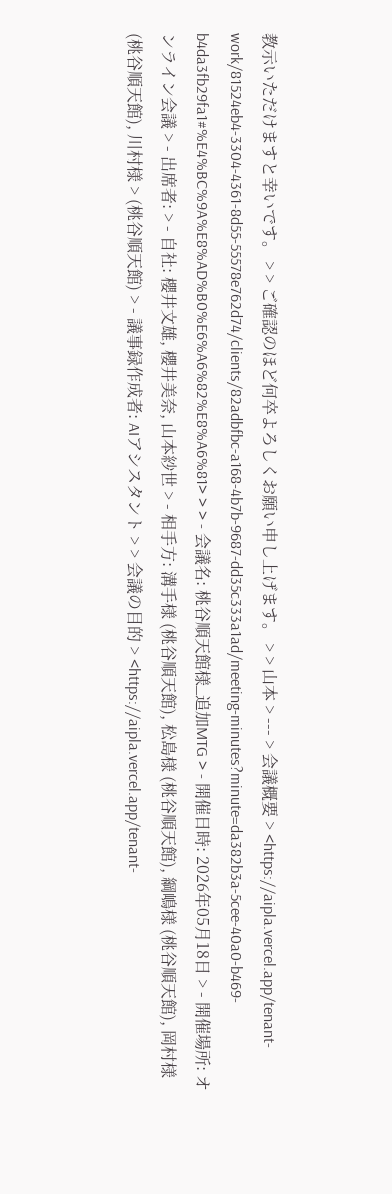教示いただけますと幸いです。 > > ご確認のほど何卒よろしくお願い申し上げます。 > > 山本 > --- > 会議概要 > <https://aipla.vercel.app/tenant-work/81524eb4-3304-4361-8d55-55578e762d74/clients/82adbfbc-a168-4b7b-9687-dd35c333a1ad/meeting-minutes?minute=da382b3a-5cee-40a0-b469-b4da3fb29fa1#%E4%BC%9A%E8%AD%B0%E6%A6%82%E8%A6%81> > > - 会議名: 桃谷順天館様_追加MTG > - 開催日時: 2026年05月18日 > - 開催場所: オンライン会議 > - 出席者: > - 自社: 櫻井文雄, 櫻井美奈, 山本紗世 > - 相手方: 溝手様 (桃谷順天館), 松島様 (桃谷順天館), 綱嶋様 (桃谷順天館), 岡村様 (桃谷順天館), 川村様 > (桃谷順天館) > - 議事録作成者: AIアシスタント > > 会議の目的 > <https://aipla.vercel.app/tenant-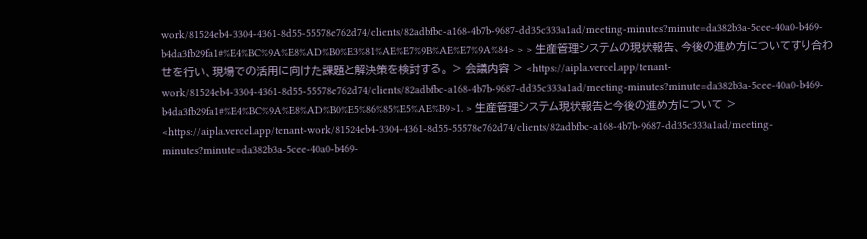work/81524eb4-3304-4361-8d55-55578e762d74/clients/82adbfbc-a168-4b7b-9687-dd35c333a1ad/meeting-minutes?minute=da382b3a-5cee-40a0-b469-b4da3fb29fa1#%E4%BC%9A%E8%AD%B0%E3%81%AE%E7%9B%AE%E7%9A%84> > > 生産管理システムの現状報告、今後の進め方についてすり合わせを行い、現場での活用に向けた課題と解決策を検討する。 > 会議内容 > <https://aipla.vercel.app/tenant-work/81524eb4-3304-4361-8d55-55578e762d74/clients/82adbfbc-a168-4b7b-9687-dd35c333a1ad/meeting-minutes?minute=da382b3a-5cee-40a0-b469-b4da3fb29fa1#%E4%BC%9A%E8%AD%B0%E5%86%85%E5%AE%B9>1. > 生産管理システム現状報告と今後の進め方について > <https://aipla.vercel.app/tenant-work/81524eb4-3304-4361-8d55-55578e762d74/clients/82adbfbc-a168-4b7b-9687-dd35c333a1ad/meeting-minutes?minute=da382b3a-5cee-40a0-b469-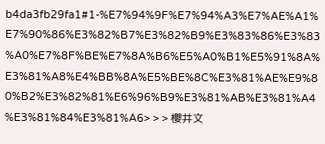b4da3fb29fa1#1-%E7%94%9F%E7%94%A3%E7%AE%A1%E7%90%86%E3%82%B7%E3%82%B9%E3%83%86%E3%83%A0%E7%8F%BE%E7%8A%B6%E5%A0%B1%E5%91%8A%E3%81%A8%E4%BB%8A%E5%BE%8C%E3%81%AE%E9%80%B2%E3%82%81%E6%96%B9%E3%81%AB%E3%81%A4%E3%81%84%E3%81%A6> > > 櫻井文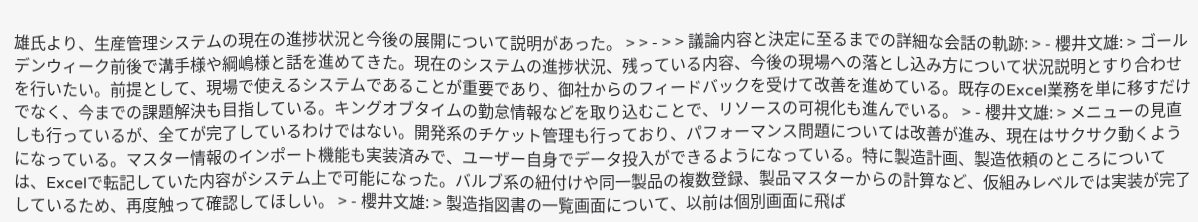雄氏より、生産管理システムの現在の進捗状況と今後の展開について説明があった。 > > - > > 議論内容と決定に至るまでの詳細な会話の軌跡: > - 櫻井文雄: > ゴールデンウィーク前後で溝手様や綱嶋様と話を進めてきた。現在のシステムの進捗状況、残っている内容、今後の現場への落とし込み方について状況説明とすり合わせを行いたい。前提として、現場で使えるシステムであることが重要であり、御社からのフィードバックを受けて改善を進めている。既存のExcel業務を単に移すだけでなく、今までの課題解決も目指している。キングオブタイムの勤怠情報などを取り込むことで、リソースの可視化も進んでいる。 > - 櫻井文雄: > メニューの見直しも行っているが、全てが完了しているわけではない。開発系のチケット管理も行っており、パフォーマンス問題については改善が進み、現在はサクサク動くようになっている。マスター情報のインポート機能も実装済みで、ユーザー自身でデータ投入ができるようになっている。特に製造計画、製造依頼のところについては、Excelで転記していた内容がシステム上で可能になった。バルブ系の紐付けや同一製品の複数登録、製品マスターからの計算など、仮組みレベルでは実装が完了しているため、再度触って確認してほしい。 > - 櫻井文雄: > 製造指図書の一覧画面について、以前は個別画面に飛ば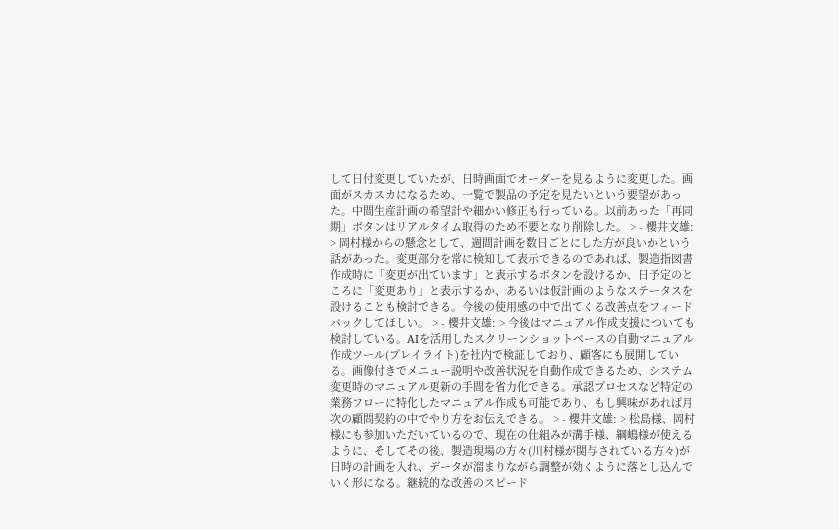して日付変更していたが、日時画面でオーダーを見るように変更した。画面がスカスカになるため、一覧で製品の予定を見たいという要望があった。中間生産計画の希望計や細かい修正も行っている。以前あった「再同期」ボタンはリアルタイム取得のため不要となり削除した。 > - 櫻井文雄: > 岡村様からの懸念として、週間計画を数日ごとにした方が良いかという話があった。変更部分を常に検知して表示できるのであれば、製造指図書作成時に「変更が出ています」と表示するボタンを設けるか、日予定のところに「変更あり」と表示するか、あるいは仮計画のようなステータスを設けることも検討できる。今後の使用感の中で出てくる改善点をフィードバックしてほしい。 > - 櫻井文雄: > 今後はマニュアル作成支援についても検討している。AIを活用したスクリーンショットベースの自動マニュアル作成ツール(プレイライト)を社内で検証しており、顧客にも展開している。画像付きでメニュー説明や改善状況を自動作成できるため、システム変更時のマニュアル更新の手間を省力化できる。承認プロセスなど特定の業務フローに特化したマニュアル作成も可能であり、もし興味があれば月次の顧問契約の中でやり方をお伝えできる。 > - 櫻井文雄: > 松島様、岡村様にも参加いただいているので、現在の仕組みが溝手様、綱嶋様が使えるように、そしてその後、製造現場の方々(川村様が関与されている方々)が日時の計画を入れ、データが溜まりながら調整が効くように落とし込んでいく形になる。継続的な改善のスピード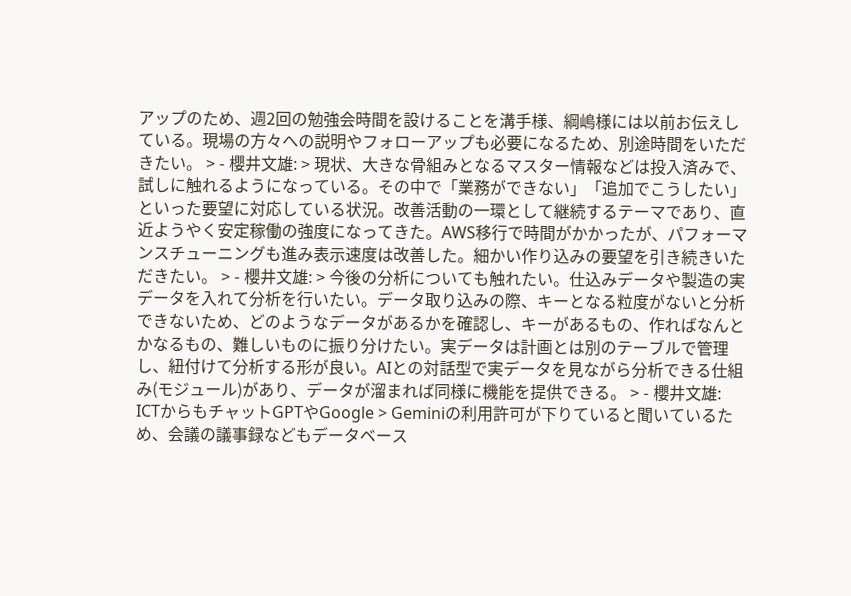アップのため、週2回の勉強会時間を設けることを溝手様、綱嶋様には以前お伝えしている。現場の方々への説明やフォローアップも必要になるため、別途時間をいただきたい。 > - 櫻井文雄: > 現状、大きな骨組みとなるマスター情報などは投入済みで、試しに触れるようになっている。その中で「業務ができない」「追加でこうしたい」といった要望に対応している状況。改善活動の一環として継続するテーマであり、直近ようやく安定稼働の強度になってきた。AWS移行で時間がかかったが、パフォーマンスチューニングも進み表示速度は改善した。細かい作り込みの要望を引き続きいただきたい。 > - 櫻井文雄: > 今後の分析についても触れたい。仕込みデータや製造の実データを入れて分析を行いたい。データ取り込みの際、キーとなる粒度がないと分析できないため、どのようなデータがあるかを確認し、キーがあるもの、作ればなんとかなるもの、難しいものに振り分けたい。実データは計画とは別のテーブルで管理し、紐付けて分析する形が良い。AIとの対話型で実データを見ながら分析できる仕組み(モジュール)があり、データが溜まれば同様に機能を提供できる。 > - 櫻井文雄: ICTからもチャットGPTやGoogle > Geminiの利用許可が下りていると聞いているため、会議の議事録などもデータベース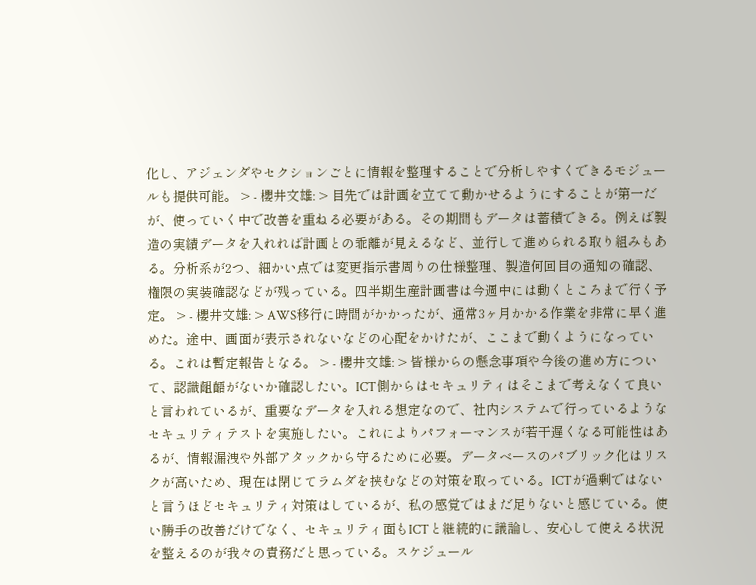化し、アジェンダやセクションごとに情報を整理することで分析しやすくできるモジュールも提供可能。 > - 櫻井文雄: > 目先では計画を立てて動かせるようにすることが第一だが、使っていく中で改善を重ねる必要がある。その期間もデータは蓄積できる。例えば製造の実績データを入れれば計画との乖離が見えるなど、並行して進められる取り組みもある。分析系が2つ、細かい点では変更指示書周りの仕様整理、製造何回目の通知の確認、権限の実装確認などが残っている。四半期生産計画書は今週中には動くところまで行く予定。 > - 櫻井文雄: > AWS移行に時間がかかったが、通常3ヶ月かかる作業を非常に早く進めた。途中、画面が表示されないなどの心配をかけたが、ここまで動くようになっている。これは暫定報告となる。 > - 櫻井文雄: > 皆様からの懸念事項や今後の進め方について、認識齟齬がないか確認したい。ICT側からはセキュリティはそこまで考えなくて良いと言われているが、重要なデータを入れる想定なので、社内システムで行っているようなセキュリティテストを実施したい。これによりパフォーマンスが若干遅くなる可能性はあるが、情報漏洩や外部アタックから守るために必要。データベースのパブリック化はリスクが高いため、現在は閉じてラムダを挟むなどの対策を取っている。ICTが過剰ではないと言うほどセキュリティ対策はしているが、私の感覚ではまだ足りないと感じている。使い勝手の改善だけでなく、セキュリティ面もICTと継続的に議論し、安心して使える状況を整えるのが我々の責務だと思っている。スケジュール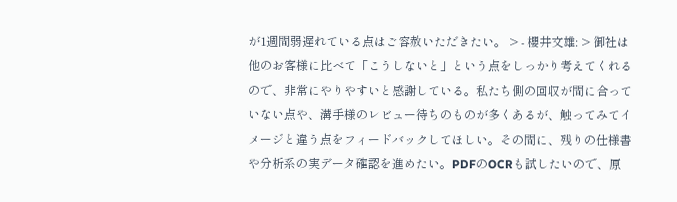が1週間弱遅れている点はご容赦いただきたい。 > - 櫻井文雄: > 御社は他のお客様に比べて「こうしないと」という点をしっかり考えてくれるので、非常にやりやすいと感謝している。私たち側の回収が間に合っていない点や、溝手様のレビュー待ちのものが多くあるが、触ってみてイメージと違う点をフィードバックしてほしい。その間に、残りの仕様書や分析系の実データ確認を進めたい。PDFのOCRも試したいので、原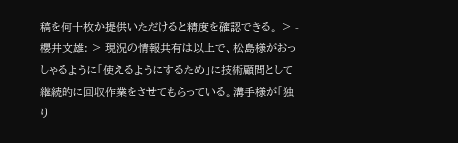稿を何十枚か提供いただけると精度を確認できる。 > - 櫻井文雄: > 現況の情報共有は以上で、松島様がおっしゃるように「使えるようにするため」に技術顧問として継続的に回収作業をさせてもらっている。溝手様が「独り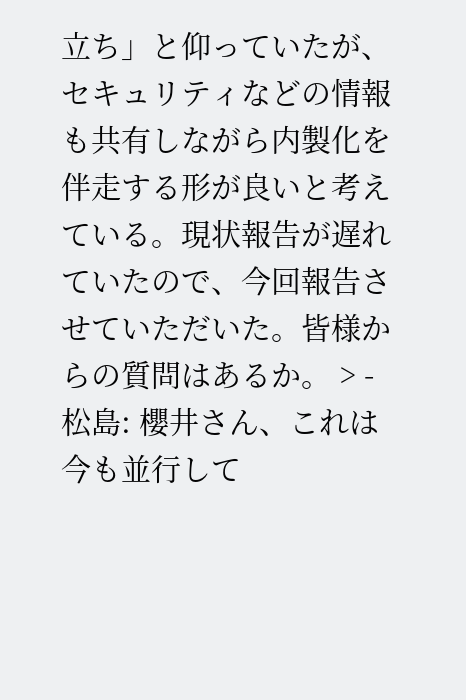立ち」と仰っていたが、セキュリティなどの情報も共有しながら内製化を伴走する形が良いと考えている。現状報告が遅れていたので、今回報告させていただいた。皆様からの質問はあるか。 > - 松島: 櫻井さん、これは今も並行して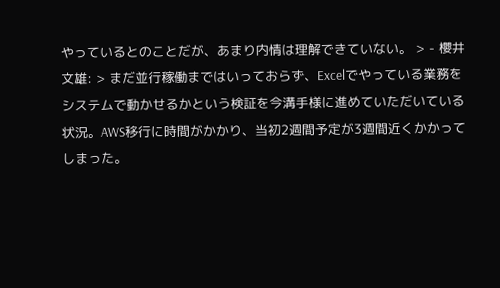やっているとのことだが、あまり内情は理解できていない。 > - 櫻井文雄: > まだ並行稼働まではいっておらず、Excelでやっている業務をシステムで動かせるかという検証を今溝手様に進めていただいている状況。AWS移行に時間がかかり、当初2週間予定が3週間近くかかってしまった。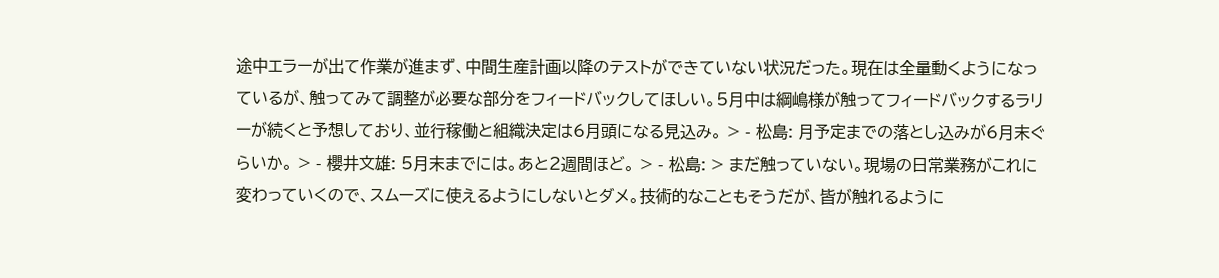途中エラーが出て作業が進まず、中間生産計画以降のテストができていない状況だった。現在は全量動くようになっているが、触ってみて調整が必要な部分をフィードバックしてほしい。5月中は綱嶋様が触ってフィードバックするラリーが続くと予想しており、並行稼働と組織決定は6月頭になる見込み。 > - 松島: 月予定までの落とし込みが6月末ぐらいか。 > - 櫻井文雄: 5月末までには。あと2週間ほど。 > - 松島: > まだ触っていない。現場の日常業務がこれに変わっていくので、スムーズに使えるようにしないとダメ。技術的なこともそうだが、皆が触れるように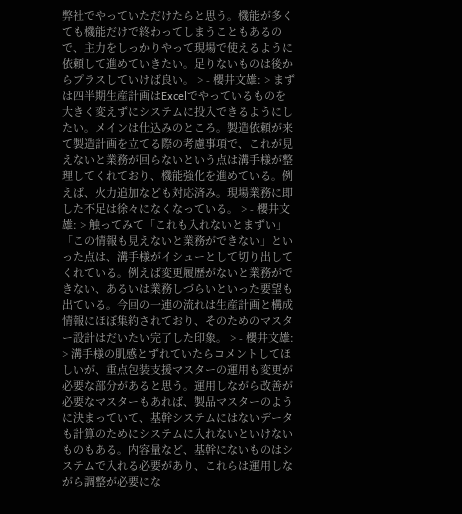弊社でやっていただけたらと思う。機能が多くても機能だけで終わってしまうこともあるので、主力をしっかりやって現場で使えるように依頼して進めていきたい。足りないものは後からプラスしていけば良い。 > - 櫻井文雄: > まずは四半期生産計画はExcelでやっているものを大きく変えずにシステムに投入できるようにしたい。メインは仕込みのところ。製造依頼が来て製造計画を立てる際の考慮事項で、これが見えないと業務が回らないという点は溝手様が整理してくれており、機能強化を進めている。例えば、火力追加なども対応済み。現場業務に即した不足は徐々になくなっている。 > - 櫻井文雄: > 触ってみて「これも入れないとまずい」「この情報も見えないと業務ができない」といった点は、溝手様がイシューとして切り出してくれている。例えば変更履歴がないと業務ができない、あるいは業務しづらいといった要望も出ている。今回の一連の流れは生産計画と構成情報にほぼ集約されており、そのためのマスター設計はだいたい完了した印象。 > - 櫻井文雄: > 溝手様の肌感とずれていたらコメントしてほしいが、重点包装支援マスターの運用も変更が必要な部分があると思う。運用しながら改善が必要なマスターもあれば、製品マスターのように決まっていて、基幹システムにはないデータも計算のためにシステムに入れないといけないものもある。内容量など、基幹にないものはシステムで入れる必要があり、これらは運用しながら調整が必要にな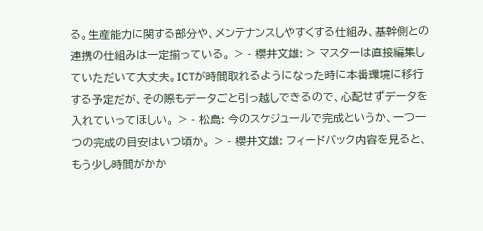る。生産能力に関する部分や、メンテナンスしやすくする仕組み、基幹側との連携の仕組みは一定揃っている。 > - 櫻井文雄: > マスターは直接編集していただいて大丈夫。ICTが時間取れるようになった時に本番環境に移行する予定だが、その際もデータごと引っ越しできるので、心配せずデータを入れていってほしい。 > - 松島: 今のスケジュールで完成というか、一つ一つの完成の目安はいつ頃か。 > - 櫻井文雄: フィードバック内容を見ると、もう少し時間がかか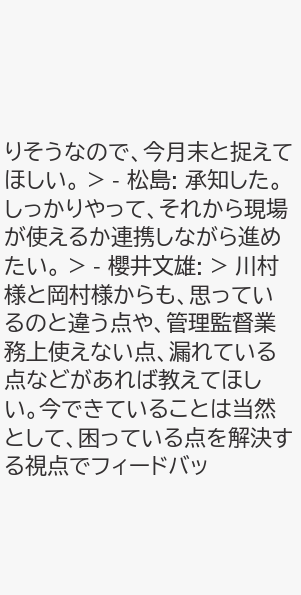りそうなので、今月末と捉えてほしい。 > - 松島: 承知した。しっかりやって、それから現場が使えるか連携しながら進めたい。 > - 櫻井文雄: > 川村様と岡村様からも、思っているのと違う点や、管理監督業務上使えない点、漏れている点などがあれば教えてほしい。今できていることは当然として、困っている点を解決する視点でフィードバッ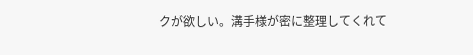クが欲しい。溝手様が密に整理してくれて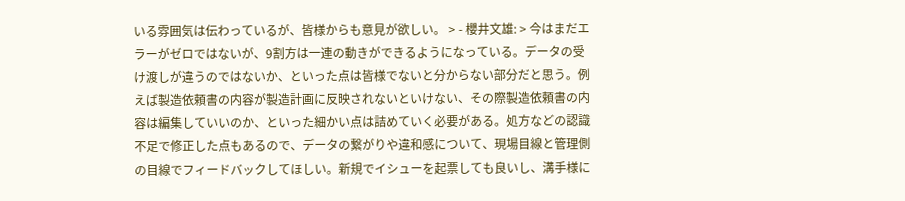いる雰囲気は伝わっているが、皆様からも意見が欲しい。 > - 櫻井文雄: > 今はまだエラーがゼロではないが、9割方は一連の動きができるようになっている。データの受け渡しが違うのではないか、といった点は皆様でないと分からない部分だと思う。例えば製造依頼書の内容が製造計画に反映されないといけない、その際製造依頼書の内容は編集していいのか、といった細かい点は詰めていく必要がある。処方などの認識不足で修正した点もあるので、データの繋がりや違和感について、現場目線と管理側の目線でフィードバックしてほしい。新規でイシューを起票しても良いし、溝手様に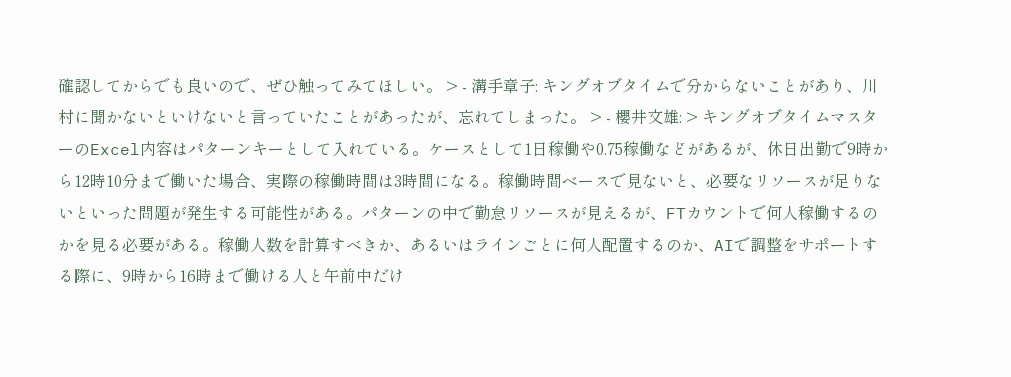確認してからでも良いので、ぜひ触ってみてほしい。 > - 溝手章子: キングオブタイムで分からないことがあり、川村に聞かないといけないと言っていたことがあったが、忘れてしまった。 > - 櫻井文雄: > キングオブタイムマスターのExcel内容はパターンキーとして入れている。ケースとして1日稼働や0.75稼働などがあるが、休日出勤で9時から12時10分まで働いた場合、実際の稼働時間は3時間になる。稼働時間ベースで見ないと、必要なリソースが足りないといった問題が発生する可能性がある。パターンの中で勤怠リソースが見えるが、FTカウントで何人稼働するのかを見る必要がある。稼働人数を計算すべきか、あるいはラインごとに何人配置するのか、AIで調整をサポートする際に、9時から16時まで働ける人と午前中だけ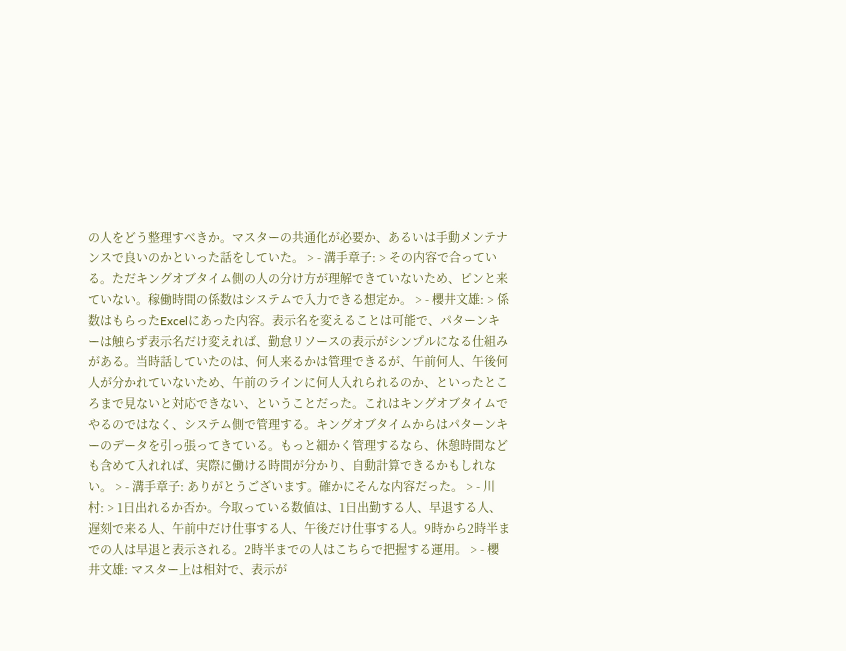の人をどう整理すべきか。マスターの共通化が必要か、あるいは手動メンテナンスで良いのかといった話をしていた。 > - 溝手章子: > その内容で合っている。ただキングオブタイム側の人の分け方が理解できていないため、ピンと来ていない。稼働時間の係数はシステムで入力できる想定か。 > - 櫻井文雄: > 係数はもらったExcelにあった内容。表示名を変えることは可能で、パターンキーは触らず表示名だけ変えれば、勤怠リソースの表示がシンプルになる仕組みがある。当時話していたのは、何人来るかは管理できるが、午前何人、午後何人が分かれていないため、午前のラインに何人入れられるのか、といったところまで見ないと対応できない、ということだった。これはキングオブタイムでやるのではなく、システム側で管理する。キングオブタイムからはパターンキーのデータを引っ張ってきている。もっと細かく管理するなら、休憩時間なども含めて入れれば、実際に働ける時間が分かり、自動計算できるかもしれない。 > - 溝手章子: ありがとうございます。確かにそんな内容だった。 > - 川村: > 1日出れるか否か。今取っている数値は、1日出勤する人、早退する人、遅刻で来る人、午前中だけ仕事する人、午後だけ仕事する人。9時から2時半までの人は早退と表示される。2時半までの人はこちらで把握する運用。 > - 櫻井文雄: マスター上は相対で、表示が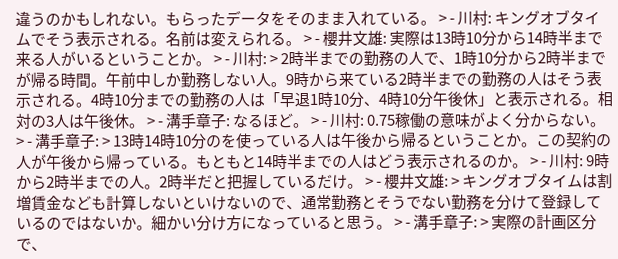違うのかもしれない。もらったデータをそのまま入れている。 > - 川村: キングオブタイムでそう表示される。名前は変えられる。 > - 櫻井文雄: 実際は13時10分から14時半まで来る人がいるということか。 > - 川村: > 2時半までの勤務の人で、1時10分から2時半までが帰る時間。午前中しか勤務しない人。9時から来ている2時半までの勤務の人はそう表示される。4時10分までの勤務の人は「早退1時10分、4時10分午後休」と表示される。相対の3人は午後休。 > - 溝手章子: なるほど。 > - 川村: 0.75稼働の意味がよく分からない。 > - 溝手章子: > 13時14時10分のを使っている人は午後から帰るということか。この契約の人が午後から帰っている。もともと14時半までの人はどう表示されるのか。 > - 川村: 9時から2時半までの人。2時半だと把握しているだけ。 > - 櫻井文雄: > キングオブタイムは割増賃金なども計算しないといけないので、通常勤務とそうでない勤務を分けて登録しているのではないか。細かい分け方になっていると思う。 > - 溝手章子: > 実際の計画区分で、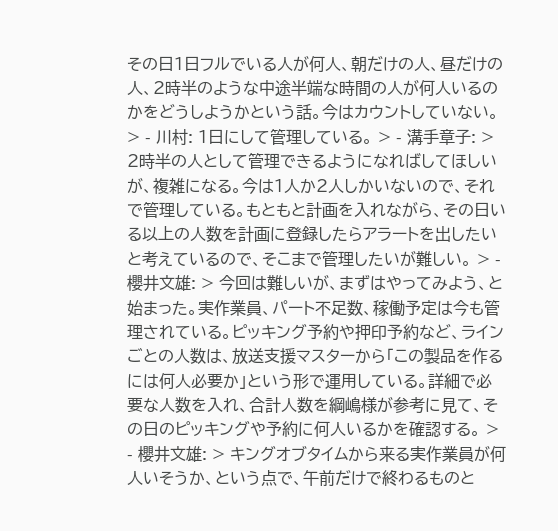その日1日フルでいる人が何人、朝だけの人、昼だけの人、2時半のような中途半端な時間の人が何人いるのかをどうしようかという話。今はカウントしていない。 > - 川村: 1日にして管理している。 > - 溝手章子: > 2時半の人として管理できるようになればしてほしいが、複雑になる。今は1人か2人しかいないので、それで管理している。もともと計画を入れながら、その日いる以上の人数を計画に登録したらアラートを出したいと考えているので、そこまで管理したいが難しい。 > - 櫻井文雄: > 今回は難しいが、まずはやってみよう、と始まった。実作業員、パート不足数、稼働予定は今も管理されている。ピッキング予約や押印予約など、ラインごとの人数は、放送支援マスターから「この製品を作るには何人必要か」という形で運用している。詳細で必要な人数を入れ、合計人数を綱嶋様が参考に見て、その日のピッキングや予約に何人いるかを確認する。 > - 櫻井文雄: > キングオブタイムから来る実作業員が何人いそうか、という点で、午前だけで終わるものと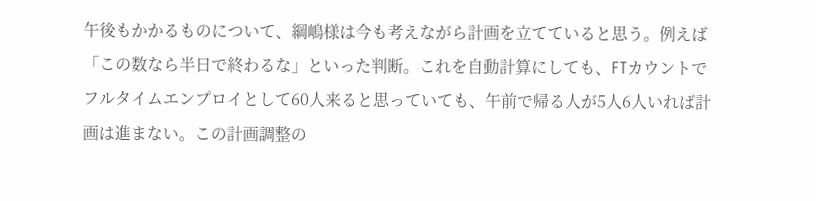午後もかかるものについて、綱嶋様は今も考えながら計画を立てていると思う。例えば「この数なら半日で終わるな」といった判断。これを自動計算にしても、FTカウントでフルタイムエンプロイとして60人来ると思っていても、午前で帰る人が5人6人いれば計画は進まない。この計画調整の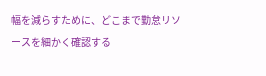幅を減らすために、どこまで勤怠リソースを細かく確認する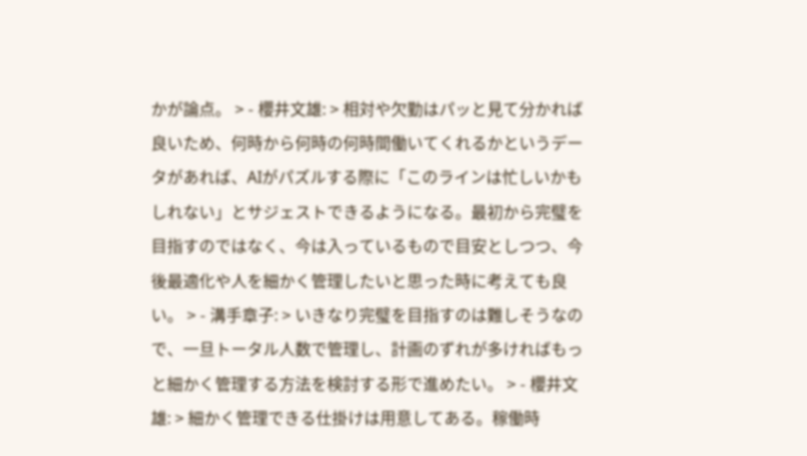かが論点。 > - 櫻井文雄: > 相対や欠勤はパッと見て分かれば良いため、何時から何時の何時間働いてくれるかというデータがあれば、AIがパズルする際に「このラインは忙しいかもしれない」とサジェストできるようになる。最初から完璧を目指すのではなく、今は入っているもので目安としつつ、今後最適化や人を細かく管理したいと思った時に考えても良い。 > - 溝手章子: > いきなり完璧を目指すのは難しそうなので、一旦トータル人数で管理し、計画のずれが多ければもっと細かく管理する方法を検討する形で進めたい。 > - 櫻井文雄: > 細かく管理できる仕掛けは用意してある。稼働時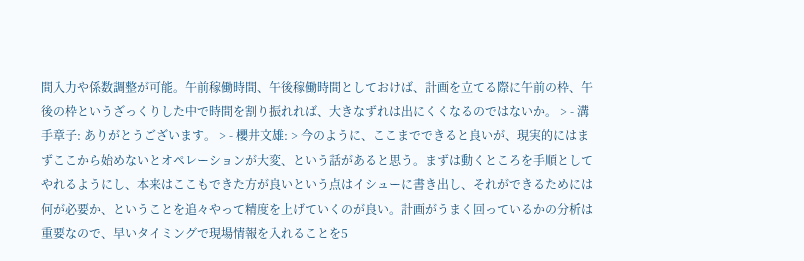間入力や係数調整が可能。午前稼働時間、午後稼働時間としておけば、計画を立てる際に午前の枠、午後の枠というざっくりした中で時間を割り振れれば、大きなずれは出にくくなるのではないか。 > - 溝手章子: ありがとうございます。 > - 櫻井文雄: > 今のように、ここまでできると良いが、現実的にはまずここから始めないとオペレーションが大変、という話があると思う。まずは動くところを手順としてやれるようにし、本来はここもできた方が良いという点はイシューに書き出し、それができるためには何が必要か、ということを追々やって精度を上げていくのが良い。計画がうまく回っているかの分析は重要なので、早いタイミングで現場情報を入れることを5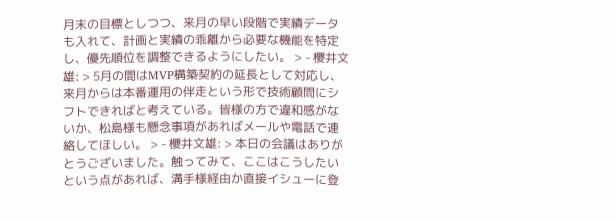月末の目標としつつ、来月の早い段階で実績データも入れて、計画と実績の乖離から必要な機能を特定し、優先順位を調整できるようにしたい。 > - 櫻井文雄: > 5月の間はMVP構築契約の延長として対応し、来月からは本番運用の伴走という形で技術顧問にシフトできればと考えている。皆様の方で違和感がないか、松島様も懸念事項があればメールや電話で連絡してほしい。 > - 櫻井文雄: > 本日の会議はありがとうございました。触ってみて、ここはこうしたいという点があれば、溝手様経由か直接イシューに登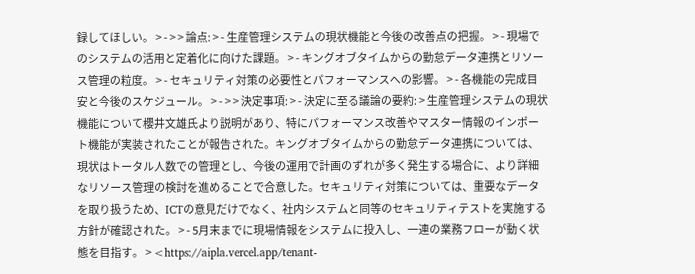録してほしい。 > - > > 論点: > - 生産管理システムの現状機能と今後の改善点の把握。 > - 現場でのシステムの活用と定着化に向けた課題。 > - キングオブタイムからの勤怠データ連携とリソース管理の粒度。 > - セキュリティ対策の必要性とパフォーマンスへの影響。 > - 各機能の完成目安と今後のスケジュール。 > - > > 決定事項: > - 決定に至る議論の要約: > 生産管理システムの現状機能について櫻井文雄氏より説明があり、特にパフォーマンス改善やマスター情報のインポート機能が実装されたことが報告された。キングオブタイムからの勤怠データ連携については、現状はトータル人数での管理とし、今後の運用で計画のずれが多く発生する場合に、より詳細なリソース管理の検討を進めることで合意した。セキュリティ対策については、重要なデータを取り扱うため、ICTの意見だけでなく、社内システムと同等のセキュリティテストを実施する方針が確認された。 > - 5月末までに現場情報をシステムに投入し、一連の業務フローが動く状態を目指す。 > <https://aipla.vercel.app/tenant-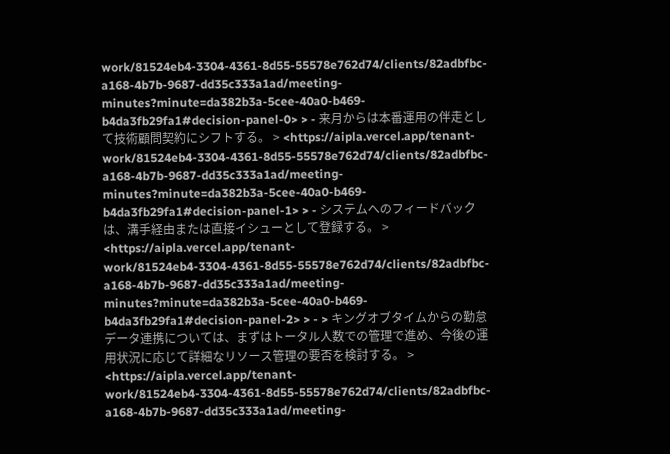work/81524eb4-3304-4361-8d55-55578e762d74/clients/82adbfbc-a168-4b7b-9687-dd35c333a1ad/meeting-minutes?minute=da382b3a-5cee-40a0-b469-b4da3fb29fa1#decision-panel-0> > - 来月からは本番運用の伴走として技術顧問契約にシフトする。 > <https://aipla.vercel.app/tenant-work/81524eb4-3304-4361-8d55-55578e762d74/clients/82adbfbc-a168-4b7b-9687-dd35c333a1ad/meeting-minutes?minute=da382b3a-5cee-40a0-b469-b4da3fb29fa1#decision-panel-1> > - システムへのフィードバックは、溝手経由または直接イシューとして登録する。 > <https://aipla.vercel.app/tenant-work/81524eb4-3304-4361-8d55-55578e762d74/clients/82adbfbc-a168-4b7b-9687-dd35c333a1ad/meeting-minutes?minute=da382b3a-5cee-40a0-b469-b4da3fb29fa1#decision-panel-2> > - > キングオブタイムからの勤怠データ連携については、まずはトータル人数での管理で進め、今後の運用状況に応じて詳細なリソース管理の要否を検討する。 > <https://aipla.vercel.app/tenant-work/81524eb4-3304-4361-8d55-55578e762d74/clients/82adbfbc-a168-4b7b-9687-dd35c333a1ad/meeting-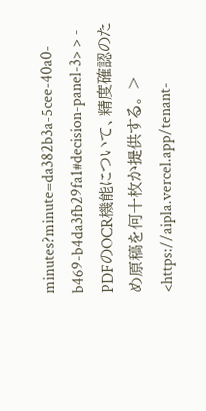minutes?minute=da382b3a-5cee-40a0-b469-b4da3fb29fa1#decision-panel-3> > - PDFのOCR機能について、精度確認のため原稿を何十枚か提供する。 > <https://aipla.vercel.app/tenant-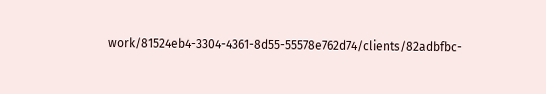work/81524eb4-3304-4361-8d55-55578e762d74/clients/82adbfbc-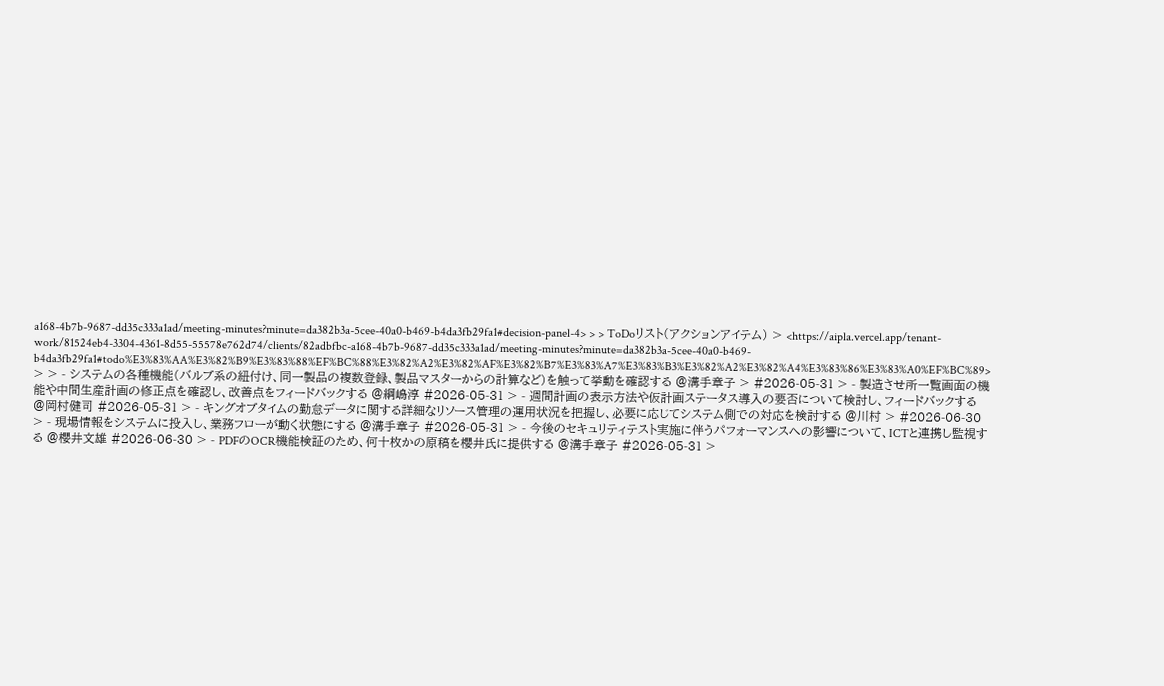a168-4b7b-9687-dd35c333a1ad/meeting-minutes?minute=da382b3a-5cee-40a0-b469-b4da3fb29fa1#decision-panel-4> > > ToDoリスト(アクションアイテム) > <https://aipla.vercel.app/tenant-work/81524eb4-3304-4361-8d55-55578e762d74/clients/82adbfbc-a168-4b7b-9687-dd35c333a1ad/meeting-minutes?minute=da382b3a-5cee-40a0-b469-b4da3fb29fa1#todo%E3%83%AA%E3%82%B9%E3%83%88%EF%BC%88%E3%82%A2%E3%82%AF%E3%82%B7%E3%83%A7%E3%83%B3%E3%82%A2%E3%82%A4%E3%83%86%E3%83%A0%EF%BC%89> > > - システムの各種機能(バルブ系の紐付け、同一製品の複数登録、製品マスターからの計算など)を触って挙動を確認する @溝手章子 > #2026-05-31 > - 製造させ所一覧画面の機能や中間生産計画の修正点を確認し、改善点をフィードバックする @綱嶋淳 #2026-05-31 > - 週間計画の表示方法や仮計画ステータス導入の要否について検討し、フィードバックする @岡村健司 #2026-05-31 > - キングオブタイムの勤怠データに関する詳細なリソース管理の運用状況を把握し、必要に応じてシステム側での対応を検討する @川村 > #2026-06-30 > - 現場情報をシステムに投入し、業務フローが動く状態にする @溝手章子 #2026-05-31 > - 今後のセキュリティテスト実施に伴うパフォーマンスへの影響について、ICTと連携し監視する @櫻井文雄 #2026-06-30 > - PDFのOCR機能検証のため、何十枚かの原稿を櫻井氏に提供する @溝手章子 #2026-05-31 >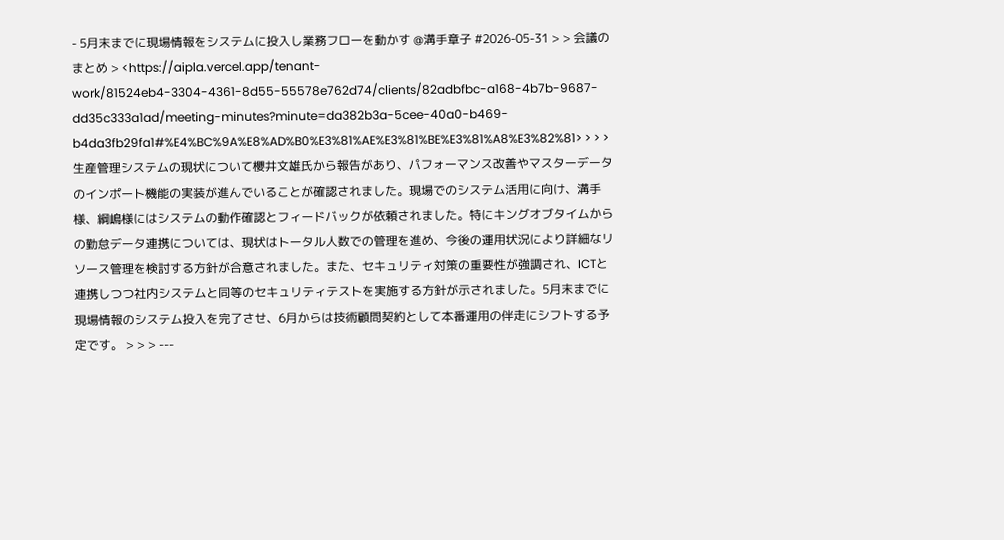- 5月末までに現場情報をシステムに投入し業務フローを動かす @溝手章子 #2026-05-31 > > 会議のまとめ > <https://aipla.vercel.app/tenant-work/81524eb4-3304-4361-8d55-55578e762d74/clients/82adbfbc-a168-4b7b-9687-dd35c333a1ad/meeting-minutes?minute=da382b3a-5cee-40a0-b469-b4da3fb29fa1#%E4%BC%9A%E8%AD%B0%E3%81%AE%E3%81%BE%E3%81%A8%E3%82%81> > > > 生産管理システムの現状について櫻井文雄氏から報告があり、パフォーマンス改善やマスターデータのインポート機能の実装が進んでいることが確認されました。現場でのシステム活用に向け、溝手様、綱嶋様にはシステムの動作確認とフィードバックが依頼されました。特にキングオブタイムからの勤怠データ連携については、現状はトータル人数での管理を進め、今後の運用状況により詳細なリソース管理を検討する方針が合意されました。また、セキュリティ対策の重要性が強調され、ICTと連携しつつ社内システムと同等のセキュリティテストを実施する方針が示されました。5月末までに現場情報のシステム投入を完了させ、6月からは技術顧問契約として本番運用の伴走にシフトする予定です。 > > > ---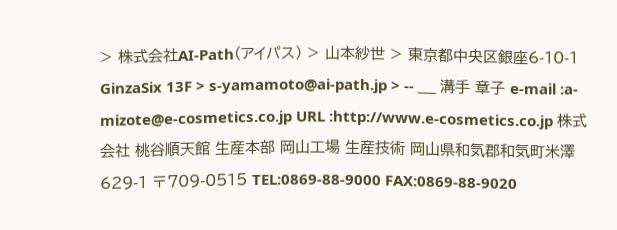> 株式会社AI-Path(アイパス) > 山本紗世 > 東京都中央区銀座6-10-1 GinzaSix 13F > s-yamamoto@ai-path.jp > -- ___ 溝手 章子 e-mail :a-mizote@e-cosmetics.co.jp URL :http://www.e-cosmetics.co.jp 株式会社 桃谷順天館 生産本部 岡山工場 生産技術 岡山県和気郡和気町米澤629-1 〒709-0515 TEL:0869-88-9000 FAX:0869-88-9020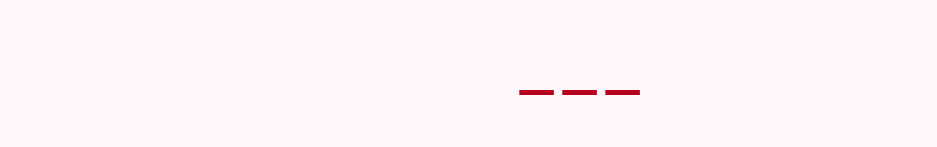___